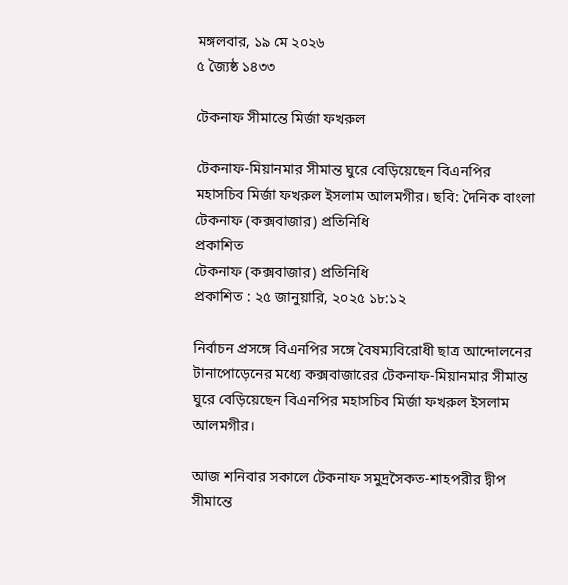মঙ্গলবার, ১৯ মে ২০২৬
৫ জ্যৈষ্ঠ ১৪৩৩

টেকনাফ সীমান্তে মির্জা ফখরুল

টেকনাফ-মিয়ানমার সীমান্ত ঘুরে বেড়িয়েছেন বিএনপির মহাসচিব মির্জা ফখরুল ইসলাম আলমগীর। ছবি: দৈনিক বাংলা
টেকনাফ (কক্সবাজার) প্রতিনিধি
প্রকাশিত
টেকনাফ (কক্সবাজার) প্রতিনিধি
প্রকাশিত : ২৫ জানুয়ারি, ২০২৫ ১৮:১২

নির্বাচন প্রসঙ্গে বিএনপির সঙ্গে বৈষম্যবিরোধী ছাত্র আন্দোলনের টানাপোড়েনের মধ্যে কক্সবাজারের টেকনাফ-মিয়ানমার সীমান্ত ঘুরে বেড়িয়েছেন বিএনপির মহাসচিব মির্জা ফখরুল ইসলাম আলমগীর।

আজ শনিবার সকালে টেকনাফ সমুদ্রসৈকত-শাহপরীর দ্বীপ সীমান্তে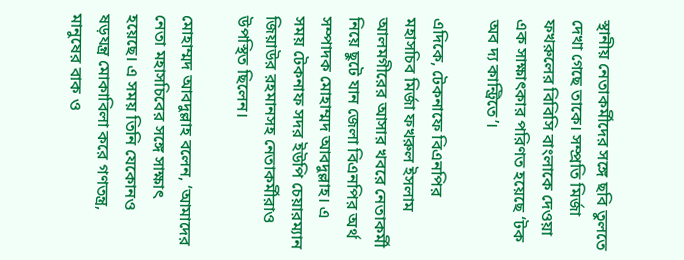স্থানীয় নেতাকর্মীদের সঙ্গে ছবি তুলতে দেখা গেছে তাকে। সম্প্রতি মির্জা ফখরুলের বিবিসি বাংলাকে দেওয়া এক সাক্ষাৎকার পরিণত হয়েছে ‘টক অব দ্য কান্ট্রিতে’।

এদিকে, টেকনাফে বিএনপির মহাসচিব মির্জা ফখরুল ইসলাম আলমগীরের আসার খবরে নেতাকর্মী নিয়ে ছুটে যান জেলা বিএনপির অর্থ সম্পাদক মোহাম্মদ আবদুল্লাহ। এ সময় টেকনাফ সদর ইউপি চেয়ারম্যান জিয়াউর রহমানসহ নেতাকর্মীরাও উপস্থিত ছিলেন।

মোহাম্মদ আবদুল্লাহ বলেন, ‘আমাদের নেতা মহাসচিবের সঙ্গে সাক্ষাৎ হয়েছে। এ সময় তিনি যেকোনও ষড়যন্ত্র মোকাবিলা করে গণতন্ত্র, মানুষের বাক ও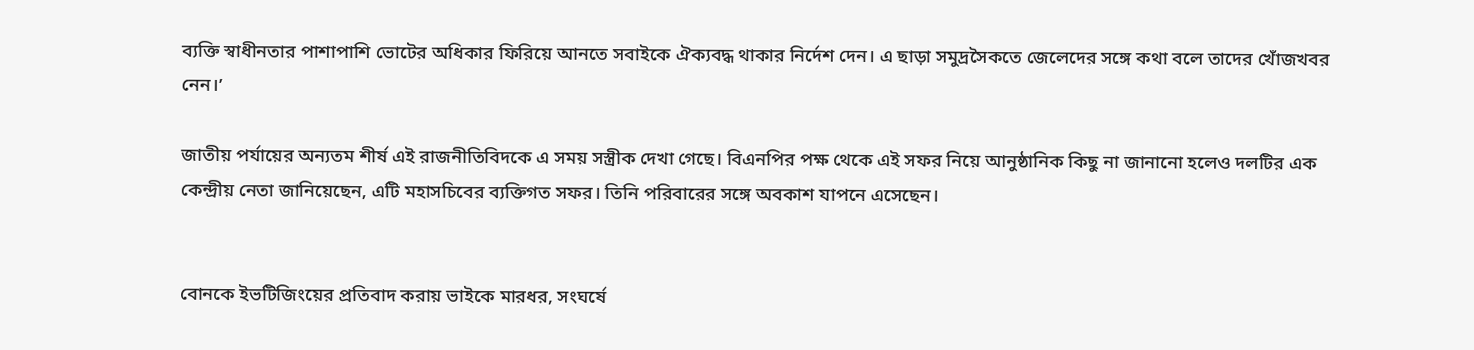ব্যক্তি স্বাধীনতার পাশাপাশি ভোটের অধিকার ফিরিয়ে আনতে সবাইকে ঐক্যবদ্ধ থাকার নির্দেশ দেন। এ ছাড়া সমুদ্রসৈকতে জেলেদের সঙ্গে কথা বলে তাদের খোঁজখবর নেন।’

জাতীয় পর্যায়ের অন্যতম শীর্ষ এই রাজনীতিবিদকে এ সময় সস্ত্রীক দেখা গেছে। বিএনপির পক্ষ থেকে এই সফর নিয়ে আনুষ্ঠানিক কিছু না জানানো হলেও দলটির এক কেন্দ্রীয় নেতা জানিয়েছেন, এটি মহাসচিবের ব্যক্তিগত সফর। তিনি পরিবারের সঙ্গে অবকাশ যাপনে এসেছেন।


বোনকে ইভটিজিংয়ের প্রতিবাদ করায় ভাইকে মারধর, সংঘর্ষে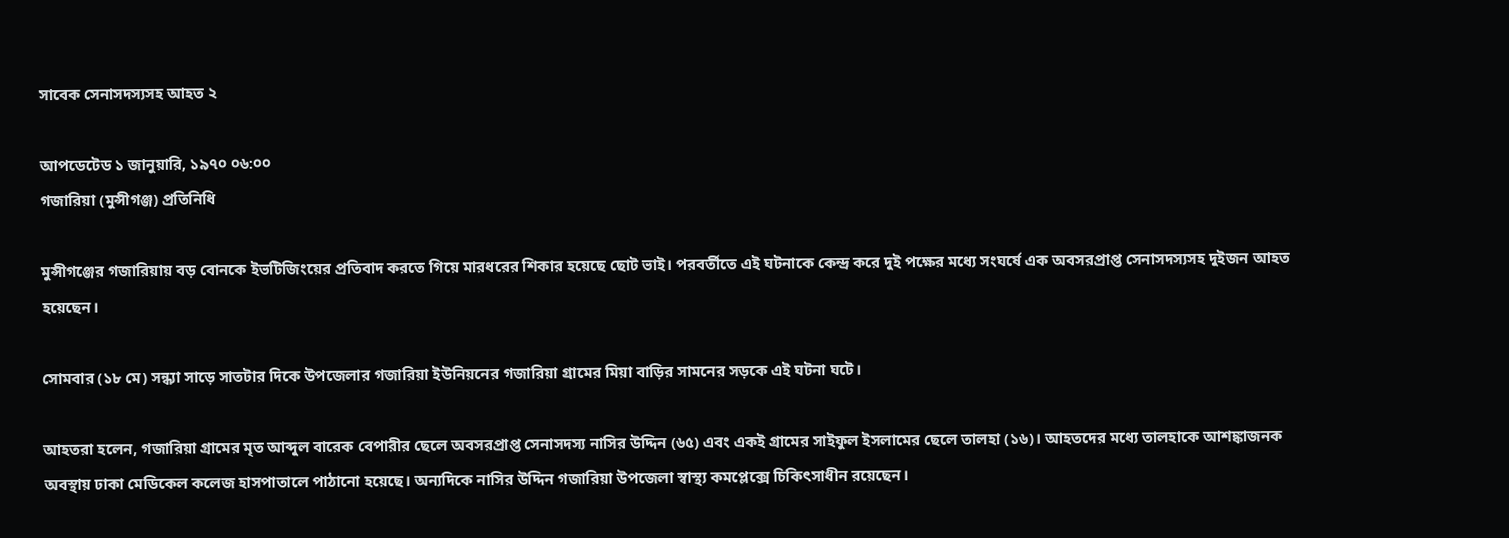সাবেক সেনাসদস্যসহ আহত ২

আপডেটেড ১ জানুয়ারি, ১৯৭০ ০৬:০০
গজারিয়া (মুন্সীগঞ্জ) প্রতিনিধি

মুন্সীগঞ্জের গজারিয়ায় বড় বোনকে ইভটিজিংয়ের প্রতিবাদ করতে গিয়ে মারধরের শিকার হয়েছে ছোট ভাই। পরবর্তীতে এই ঘটনাকে কেন্দ্র করে দুই পক্ষের মধ্যে সংঘর্ষে এক অবসরপ্রাপ্ত সেনাসদস্যসহ দুইজন আহত হয়েছেন।

সোমবার (১৮ মে) সন্ধ্যা সাড়ে সাতটার দিকে উপজেলার গজারিয়া ইউনিয়নের গজারিয়া গ্রামের মিয়া বাড়ির সামনের সড়কে এই ঘটনা ঘটে।

আহতরা হলেন, গজারিয়া গ্রামের মৃত আব্দুল বারেক বেপারীর ছেলে অবসরপ্রাপ্ত সেনাসদস্য নাসির উদ্দিন (৬৫) এবং একই গ্রামের সাইফুল ইসলামের ছেলে তালহা (১৬)। আহতদের মধ্যে তালহাকে আশঙ্কাজনক অবস্থায় ঢাকা মেডিকেল কলেজ হাসপাতালে পাঠানো হয়েছে। অন্যদিকে নাসির উদ্দিন গজারিয়া উপজেলা স্বাস্থ্য কমপ্লেক্সে চিকিৎসাধীন রয়েছেন।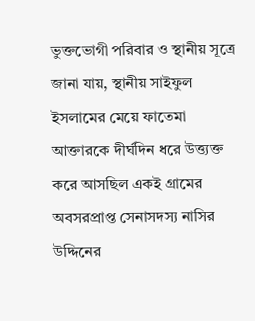ভুক্তভোগী পরিবার ও স্থানীয় সূত্রে জানা যায়, স্থানীয় সাইফুল ইসলামের মেয়ে ফাতেমা আক্তারকে দীর্ঘদিন ধরে উত্ত্যক্ত করে আসছিল একই গ্রামের অবসরপ্রাপ্ত সেনাসদস্য নাসির উদ্দিনের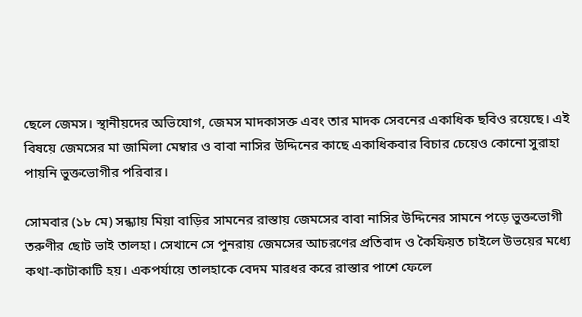ছেলে জেমস। স্থানীয়দের অভিযোগ, জেমস মাদকাসক্ত এবং তার মাদক সেবনের একাধিক ছবিও রয়েছে। এই বিষয়ে জেমসের মা জামিলা মেম্বার ও বাবা নাসির উদ্দিনের কাছে একাধিকবার বিচার চেয়েও কোনো সুরাহা পায়নি ভুক্তভোগীর পরিবার।

সোমবার (১৮ মে) সন্ধ্যায় মিয়া বাড়ির সামনের রাস্তায় জেমসের বাবা নাসির উদ্দিনের সামনে পড়ে ভুক্তভোগী তরুণীর ছোট ভাই তালহা। সেখানে সে পুনরায় জেমসের আচরণের প্রতিবাদ ও কৈফিয়ত চাইলে উভয়ের মধ্যে কথা-কাটাকাটি হয়। একপর্যায়ে তালহাকে বেদম মারধর করে রাস্তার পাশে ফেলে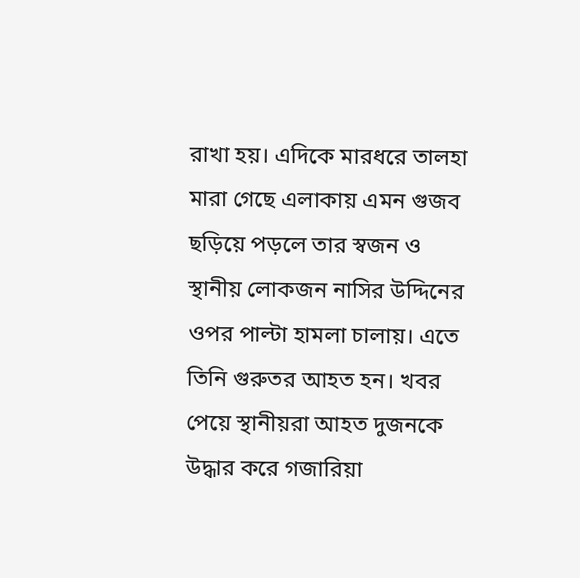রাখা হয়। এদিকে মারধরে তালহা মারা গেছে এলাকায় এমন গুজব ছড়িয়ে পড়লে তার স্বজন ও স্থানীয় লোকজন নাসির উদ্দিনের ওপর পাল্টা হামলা চালায়। এতে তিনি গুরুতর আহত হন। খবর পেয়ে স্থানীয়রা আহত দুজনকে উদ্ধার করে গজারিয়া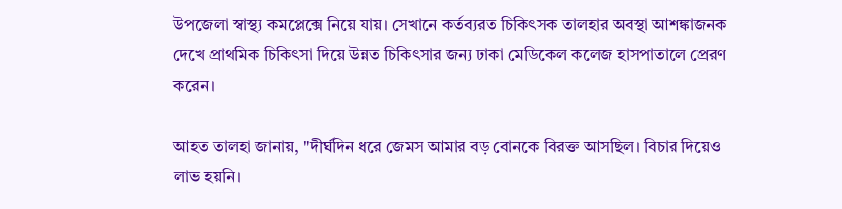উপজেলা স্বাস্থ্য কমপ্লেক্সে নিয়ে যায়। সেখানে কর্তব্যরত চিকিৎসক তালহার অবস্থা আশঙ্কাজনক দেখে প্রাথমিক চিকিৎসা দিয়ে উন্নত চিকিৎসার জন্য ঢাকা মেডিকেল কলেজ হাসপাতালে প্রেরণ করেন।

আহত তালহা জানায়, "দীর্ঘদিন ধরে জেমস আমার বড় বোনকে বিরক্ত আসছিল। বিচার দিয়েও লাভ হয়নি।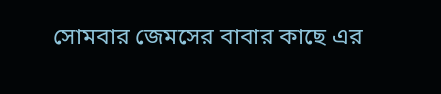সোমবার জেমসের বাবার কাছে এর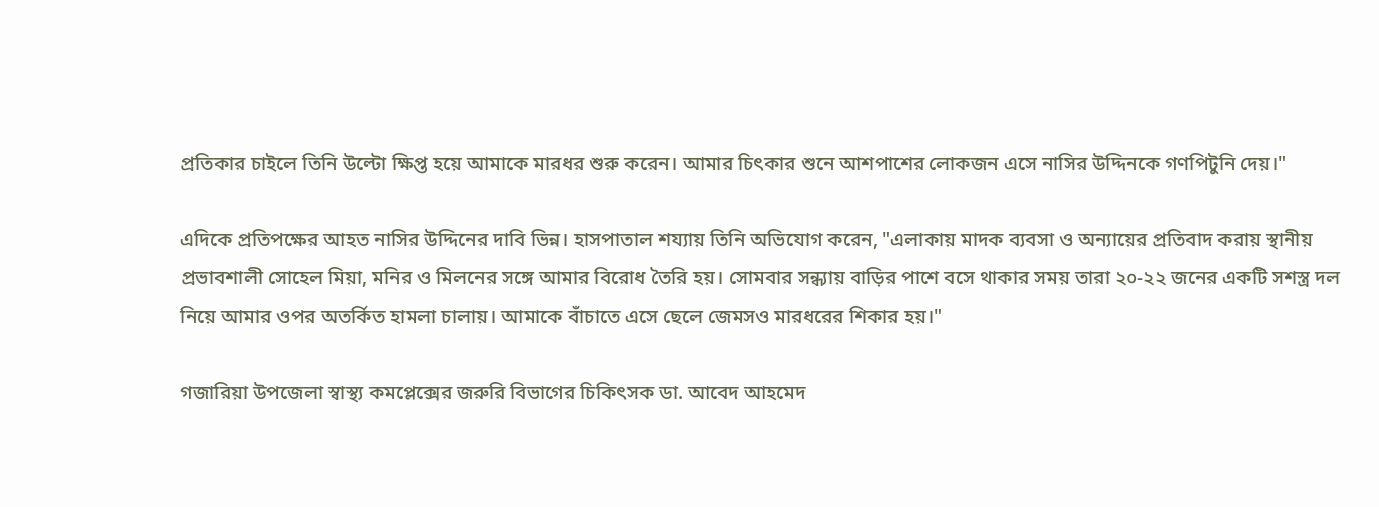প্রতিকার চাইলে তিনি উল্টো ক্ষিপ্ত হয়ে আমাকে মারধর শুরু করেন। আমার চিৎকার শুনে আশপাশের লোকজন এসে নাসির উদ্দিনকে গণপিটুনি দেয়।"

এদিকে প্রতিপক্ষের আহত নাসির উদ্দিনের দাবি ভিন্ন। হাসপাতাল শয্যায় তিনি অভিযোগ করেন, "এলাকায় মাদক ব্যবসা ও অন্যায়ের প্রতিবাদ করায় স্থানীয় প্রভাবশালী সোহেল মিয়া, মনির ও মিলনের সঙ্গে আমার বিরোধ তৈরি হয়। সোমবার সন্ধ্যায় বাড়ির পাশে বসে থাকার সময় তারা ২০-২২ জনের একটি সশস্ত্র দল নিয়ে আমার ওপর অতর্কিত হামলা চালায়। আমাকে বাঁচাতে এসে ছেলে জেমসও মারধরের শিকার হয়।"

গজারিয়া উপজেলা স্বাস্থ্য কমপ্লেক্সের জরুরি বিভাগের চিকিৎসক ডা. আবেদ আহমেদ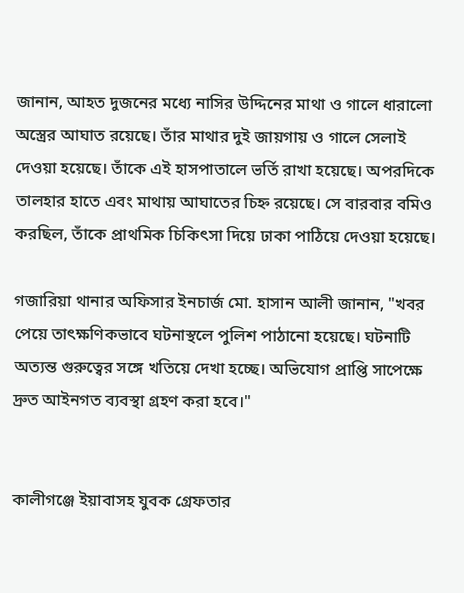জানান, আহত দুজনের মধ্যে নাসির উদ্দিনের মাথা ও গালে ধারালো অস্ত্রের আঘাত রয়েছে। তাঁর মাথার দুই জায়গায় ও গালে সেলাই দেওয়া হয়েছে। তাঁকে এই হাসপাতালে ভর্তি রাখা হয়েছে। অপরদিকে তালহার হাতে এবং মাথায় আঘাতের চিহ্ন রয়েছে। সে বারবার বমিও করছিল, তাঁকে প্রাথমিক চিকিৎসা দিয়ে ঢাকা পাঠিয়ে দেওয়া হয়েছে।

গজারিয়া থানার অফিসার ইনচার্জ মো. হাসান আলী জানান, "খবর পেয়ে তাৎক্ষণিকভাবে ঘটনাস্থলে পুলিশ পাঠানো হয়েছে। ঘটনাটি অত্যন্ত গুরুত্বের সঙ্গে খতিয়ে দেখা হচ্ছে। অভিযোগ প্রাপ্তি সাপেক্ষে দ্রুত আইনগত ব্যবস্থা গ্রহণ করা হবে।"


কালীগঞ্জে ইয়াবাসহ যুবক গ্রেফতার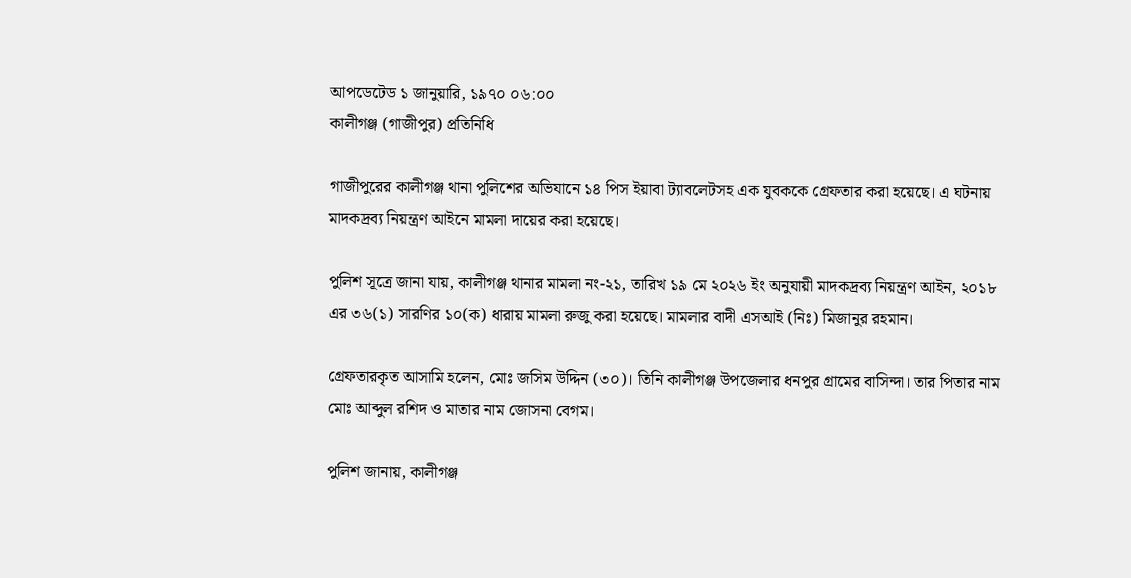আপডেটেড ১ জানুয়ারি, ১৯৭০ ০৬:০০
কালীগঞ্জ (গাজীপুর) প্রতিনিধি

গাজীপুরের কালীগঞ্জ থানা পুলিশের অভিযানে ১৪ পিস ইয়াবা ট্যাবলেটসহ এক যুবককে গ্রেফতার করা হয়েছে। এ ঘটনায় মাদকদ্রব্য নিয়ন্ত্রণ আইনে মামলা দায়ের করা হয়েছে।

পুলিশ সূত্রে জানা যায়, কালীগঞ্জ থানার মামলা নং-২১, তারিখ ১৯ মে ২০২৬ ইং অনুযায়ী মাদকদ্রব্য নিয়ন্ত্রণ আইন, ২০১৮ এর ৩৬(১) সারণির ১০(ক) ধারায় মামলা রুজু করা হয়েছে। মামলার বাদী এসআই (নিঃ) মিজানুর রহমান।

গ্রেফতারকৃত আসামি হলেন, মোঃ জসিম উদ্দিন (৩০)। তিনি কালীগঞ্জ উপজেলার ধনপুর গ্রামের বাসিন্দা। তার পিতার নাম মোঃ আব্দুল রশিদ ও মাতার নাম জোসনা বেগম।

পুলিশ জানায়, কালীগঞ্জ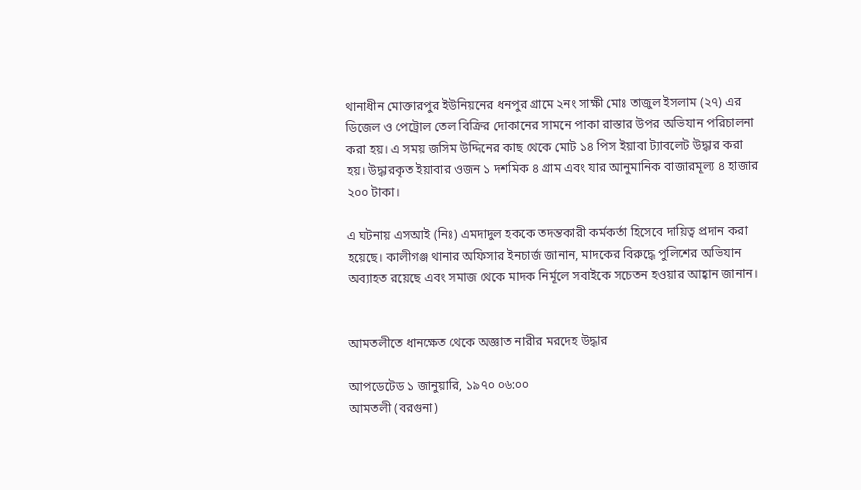থানাধীন মোক্তারপুর ইউনিয়নের ধনপুর গ্রামে ২নং সাক্ষী মোঃ তাজুল ইসলাম (২৭) এর ডিজেল ও পেট্রোল তেল বিক্রির দোকানের সামনে পাকা রাস্তার উপর অভিযান পরিচালনা করা হয়। এ সময় জসিম উদ্দিনের কাছ থেকে মোট ১৪ পিস ইয়াবা ট্যাবলেট উদ্ধার করা হয়। উদ্ধারকৃত ইয়াবার ওজন ১ দশমিক ৪ গ্রাম এবং যার আনুমানিক বাজারমূল্য ৪ হাজার ২০০ টাকা।

এ ঘটনায় এসআই (নিঃ) এমদাদুল হককে তদন্তকারী কর্মকর্তা হিসেবে দায়িত্ব প্রদান করা হয়েছে। কালীগঞ্জ থানার অফিসার ইনচার্জ জানান, মাদকের বিরুদ্ধে পুলিশের অভিযান অব্যাহত রয়েছে এবং সমাজ থেকে মাদক নির্মূলে সবাইকে সচেতন হওয়ার আহ্বান জানান।


আমতলীতে ধানক্ষেত থেকে অজ্ঞাত নারীর মরদেহ উদ্ধার

আপডেটেড ১ জানুয়ারি, ১৯৭০ ০৬:০০
আমতলী (বরগুনা)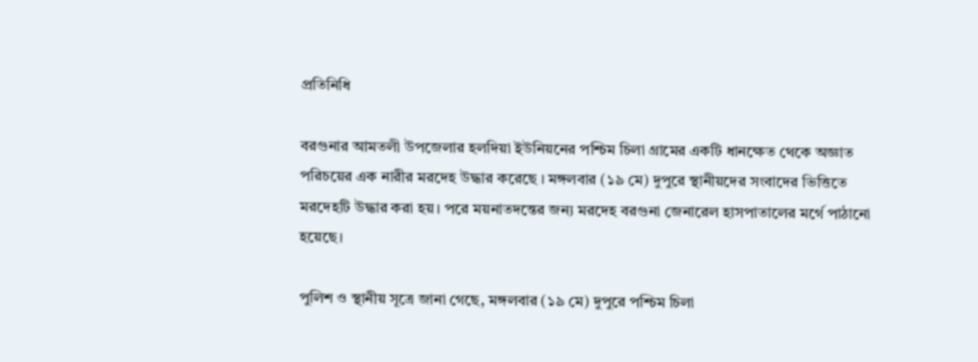প্রতিনিধি

বরগুনার আমতলী উপজেলার হলদিয়া ইউনিয়নের পশ্চিম চিলা গ্রামের একটি ধানক্ষেত থেকে অজ্ঞাত পরিচয়ের এক নারীর মরদেহ উদ্ধার করেছে । মঙ্গলবার (১৯ মে) দুপুরে স্থানীয়দের সংবাদের ভিত্তিতে মরদেহটি উদ্ধার করা হয়। পরে ময়নাতদন্তের জন্য মরদেহ বরগুনা জেনারেল হাসপাতালের মর্গে পাঠানো হয়েছে।

পুলিশ ও স্থানীয় সূত্রে জানা গেছে, মঙ্গলবার (১৯ মে) দুপুরে পশ্চিম চিলা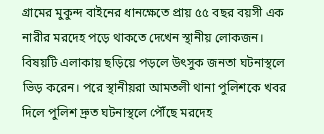গ্রামের মুকুন্দ বাইনের ধানক্ষেতে প্রায় ৫৫ বছর বয়সী এক নারীর মরদেহ পড়ে থাকতে দেখেন স্থানীয় লোকজন। বিষয়টি এলাকায় ছড়িয়ে পড়লে উৎসুক জনতা ঘটনাস্থলে ভিড় করেন। পরে স্থানীয়রা আমতলী থানা পুলিশকে খবর দিলে পুলিশ দ্রুত ঘটনাস্থলে পৌঁছে মরদেহ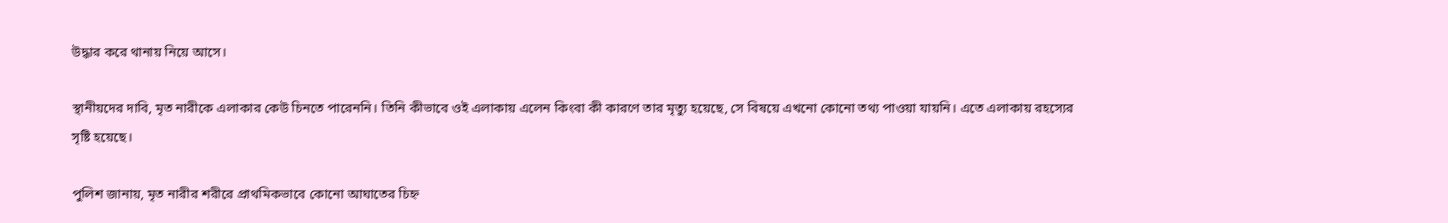উদ্ধার করে থানায় নিয়ে আসে।

স্থানীয়দের দাবি, মৃত নারীকে এলাকার কেউ চিনতে পারেননি। তিনি কীভাবে ওই এলাকায় এলেন কিংবা কী কারণে তার মৃত্যু হয়েছে, সে বিষয়ে এখনো কোনো তথ্য পাওয়া যায়নি। এতে এলাকায় রহস্যের সৃষ্টি হয়েছে।

পুলিশ জানায়, মৃত নারীর শরীরে প্রাথমিকভাবে কোনো আঘাতের চিহ্ন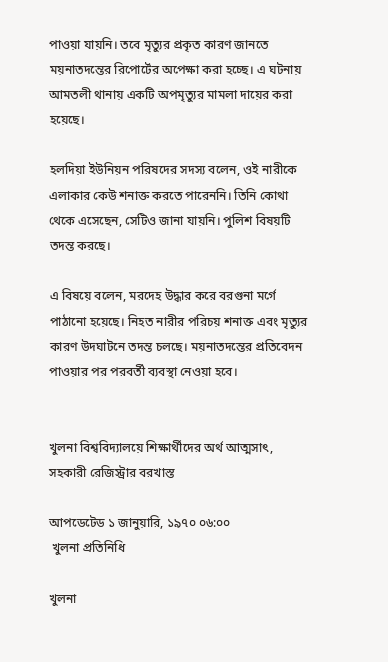পাওয়া যায়নি। তবে মৃত্যুর প্রকৃত কারণ জানতে ময়নাতদন্তের রিপোর্টের অপেক্ষা করা হচ্ছে। এ ঘটনায় আমতলী থানায় একটি অপমৃত্যুর মামলা দায়ের করা হয়েছে।

হলদিয়া ইউনিয়ন পরিষদের সদস্য বলেন, ওই নারীকে এলাকার কেউ শনাক্ত করতে পারেননি। তিনি কোথা থেকে এসেছেন, সেটিও জানা যায়নি। পুলিশ বিষয়টি তদন্ত করছে।

এ বিষয়ে বলেন, মরদেহ উদ্ধার করে বরগুনা মর্গে পাঠানো হয়েছে। নিহত নারীর পরিচয় শনাক্ত এবং মৃত্যুর কারণ উদঘাটনে তদন্ত চলছে। ময়নাতদন্তের প্রতিবেদন পাওয়ার পর পরবর্তী ব্যবস্থা নেওয়া হবে।


খুলনা বিশ্ববিদ্যালয়ে শিক্ষার্থীদের অর্থ আত্মসাৎ, সহকারী রেজিস্ট্রার বরখাস্ত

আপডেটেড ১ জানুয়ারি, ১৯৭০ ০৬:০০
 খুলনা প্রতিনিধি

খুলনা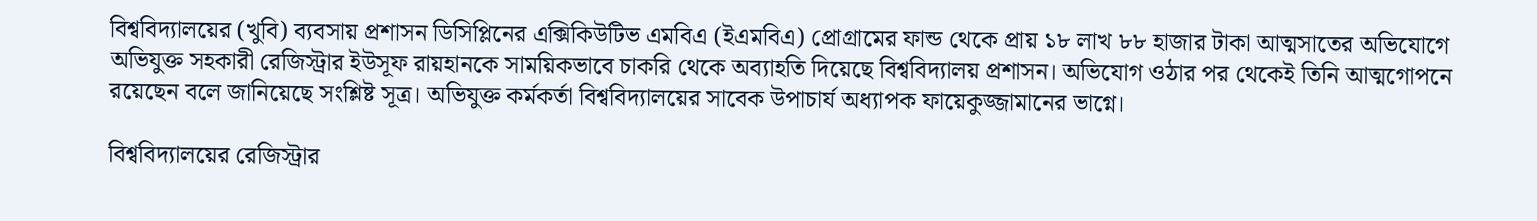বিশ্ববিদ্যালয়ের (খুবি) ব্যবসায় প্রশাসন ডিসিপ্লিনের এক্সিকিউটিভ এমবিএ (ইএমবিএ) প্রোগ্রামের ফান্ড থেকে প্রায় ১৮ লাখ ৮৮ হাজার টাকা আত্মসাতের অভিযোগে অভিযুক্ত সহকারী রেজিস্ট্রার ইউসূফ রায়হানকে সাময়িকভাবে চাকরি থেকে অব্যাহতি দিয়েছে বিশ্ববিদ্যালয় প্রশাসন। অভিযোগ ওঠার পর থেকেই তিনি আত্মগোপনে রয়েছেন বলে জানিয়েছে সংশ্লিষ্ট সূত্র। অভিযুক্ত কর্মকর্তা বিশ্ববিদ্যালয়ের সাবেক উপাচার্য অধ্যাপক ফায়েকুজ্জামানের ভাগ্নে।

বিশ্ববিদ্যালয়ের রেজিস্ট্রার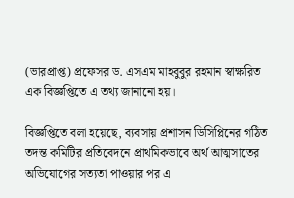(ভারপ্রাপ্ত) প্রফেসর ড. এসএম মাহবুবুর রহমান স্বাক্ষরিত এক বিজ্ঞপ্তিতে এ তথ্য জানানো হয়।

বিজ্ঞপ্তিতে বলা হয়েছে, ব্যবসায় প্রশাসন ডিসিপ্লিনের গঠিত তদন্ত কমিটির প্রতিবেদনে প্রাথমিকভাবে অর্থ আত্মসাতের অভিযোগের সত্যতা পাওয়ার পর এ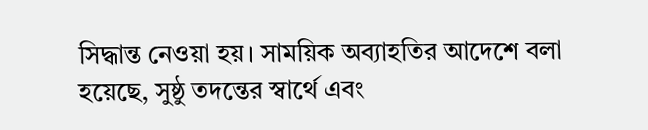সিদ্ধান্ত নেওয়া হয়। সাময়িক অব্যাহতির আদেশে বলা হয়েছে, সুষ্ঠু তদন্তের স্বার্থে এবং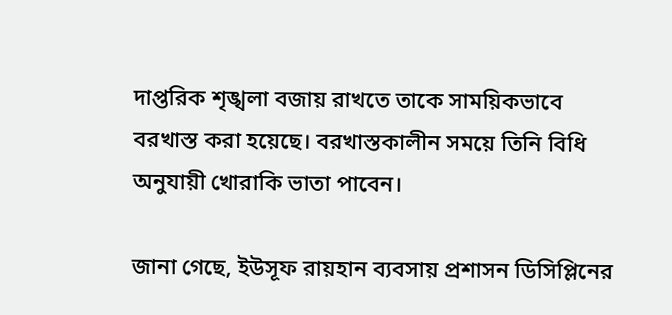দাপ্তরিক শৃঙ্খলা বজায় রাখতে তাকে সাময়িকভাবে বরখাস্ত করা হয়েছে। বরখাস্তকালীন সময়ে তিনি বিধি অনুযায়ী খোরাকি ভাতা পাবেন।

জানা গেছে, ইউসূফ রায়হান ব্যবসায় প্রশাসন ডিসিপ্লিনের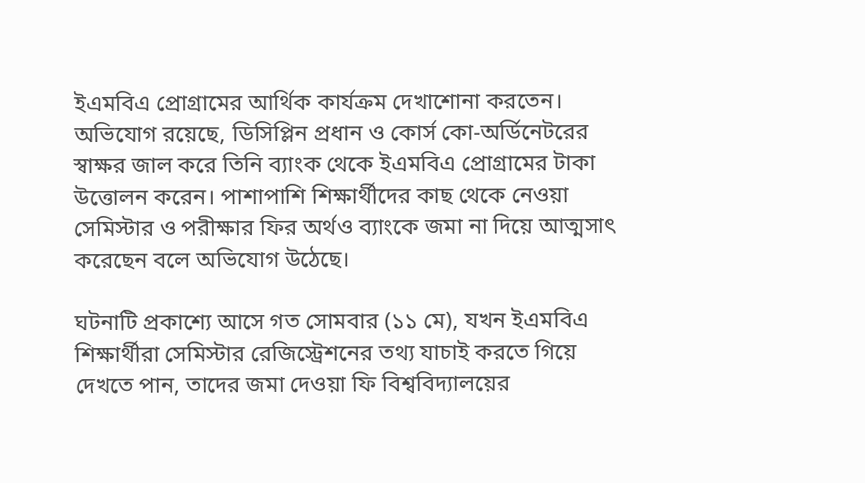ইএমবিএ প্রোগ্রামের আর্থিক কার্যক্রম দেখাশোনা করতেন। অভিযোগ রয়েছে, ডিসিপ্লিন প্রধান ও কোর্স কো-অর্ডিনেটরের স্বাক্ষর জাল করে তিনি ব্যাংক থেকে ইএমবিএ প্রোগ্রামের টাকা উত্তোলন করেন। পাশাপাশি শিক্ষার্থীদের কাছ থেকে নেওয়া সেমিস্টার ও পরীক্ষার ফির অর্থও ব্যাংকে জমা না দিয়ে আত্মসাৎ করেছেন বলে অভিযোগ উঠেছে।

ঘটনাটি প্রকাশ্যে আসে গত সোমবার (১১ মে), যখন ইএমবিএ শিক্ষার্থীরা সেমিস্টার রেজিস্ট্রেশনের তথ্য যাচাই করতে গিয়ে দেখতে পান, তাদের জমা দেওয়া ফি বিশ্ববিদ্যালয়ের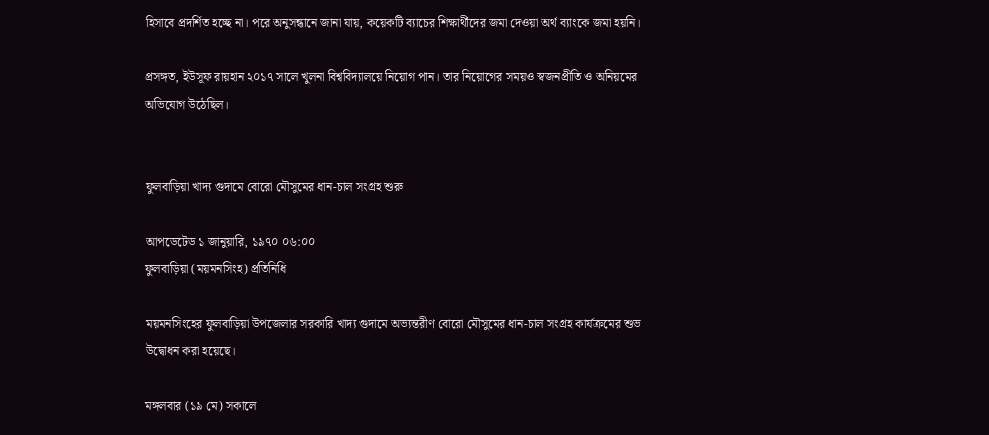হিসাবে প্রদর্শিত হচ্ছে না। পরে অনুসন্ধানে জানা যায়, কয়েকটি ব্যাচের শিক্ষার্থীদের জমা দেওয়া অর্থ ব্যাংকে জমা হয়নি।

প্রসঙ্গত, ইউসূফ রায়হান ২০১৭ সালে খুলনা বিশ্ববিদ্যালয়ে নিয়োগ পান। তার নিয়োগের সময়ও স্বজনপ্রীতি ও অনিয়মের অভিযোগ উঠেছিল।


ফুলবাড়িয়া খাদ্য গুদামে বোরো মৌসুমের ধান-চাল সংগ্রহ শুরু

আপডেটেড ১ জানুয়ারি, ১৯৭০ ০৬:০০
ফুলবাড়িয়া (ময়মনসিংহ) প্রতিনিধি

ময়মনসিংহের ফুলবাড়িয়া উপজেলার সরকারি খাদ্য গুদামে অভ্যন্তরীণ বোরো মৌসুমের ধান-চাল সংগ্রহ কার্যক্রমের শুভ উদ্বোধন করা হয়েছে।

মঙ্গলবার (১৯ মে) সকালে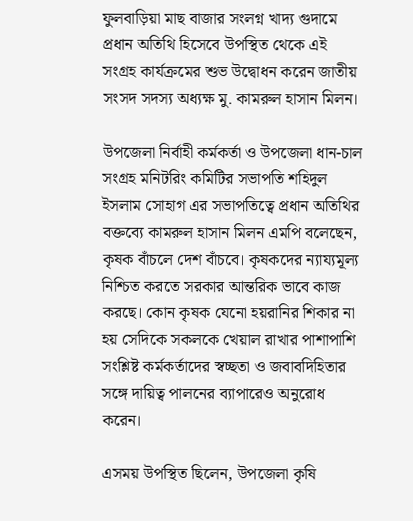ফুলবাড়িয়া মাছ বাজার সংলগ্ন খাদ্য গুদামে প্রধান অতিথি হিসেবে উপস্থিত থেকে এই সংগ্রহ কার্যক্রমের শুভ উদ্বোধন করেন জাতীয় সংসদ সদস্য অধ্যক্ষ মু. কামরুল হাসান মিলন।

উপজেলা নির্বাহী কর্মকর্তা ও উপজেলা ধান-চাল সংগ্রহ মনিটরিং কমিটির সভাপতি শহিদুল ইসলাম সোহাগ এর সভাপতিত্বে প্রধান অতিথির বক্তব্যে কামরুল হাসান মিলন এমপি বলেছেন, কৃষক বাঁচলে দেশ বাঁচবে। কৃষকদের ন্যায্যমূল্য নিশ্চিত করতে সরকার আন্তরিক ভাবে কাজ করছে। কোন কৃষক যেনো হয়রানির শিকার না হয় সেদিকে সকলকে খেয়াল রাখার পাশাপাশি সংশ্লিষ্ট কর্মকর্তাদের স্বচ্ছতা ও জবাবদিহিতার সঙ্গে দায়িত্ব পালনের ব্যাপারেও অনুরোধ করেন।

এসময় উপস্থিত ছিলেন, উপজেলা কৃষি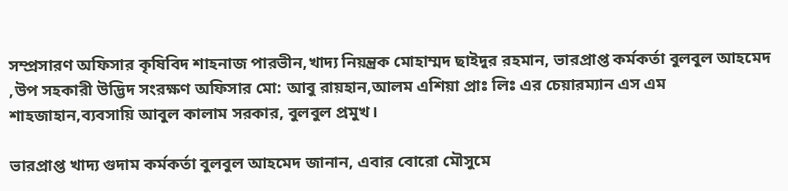সম্প্রসারণ অফিসার কৃষিবিদ শাহনাজ পারভীন,খাদ্য নিয়ন্ত্রক মোহাম্মদ ছাইদুর রহমান, ভারপ্রাপ্ত কর্মকর্তা বুলবুল আহমেদ ,উপ সহকারী উদ্ভিদ সংরক্ষণ অফিসার মো: আবু রায়হান,আলম এশিয়া প্রাঃ লিঃ এর চেয়ারম্যান এস এম শাহজাহান,ব্যবসায়ি আবুল কালাম সরকার, বুলবুল প্রমুখ।

ভারপ্রাপ্ত খাদ্য গুদাম কর্মকর্তা বুলবুল আহমেদ জানান, এবার বোরো মৌসুমে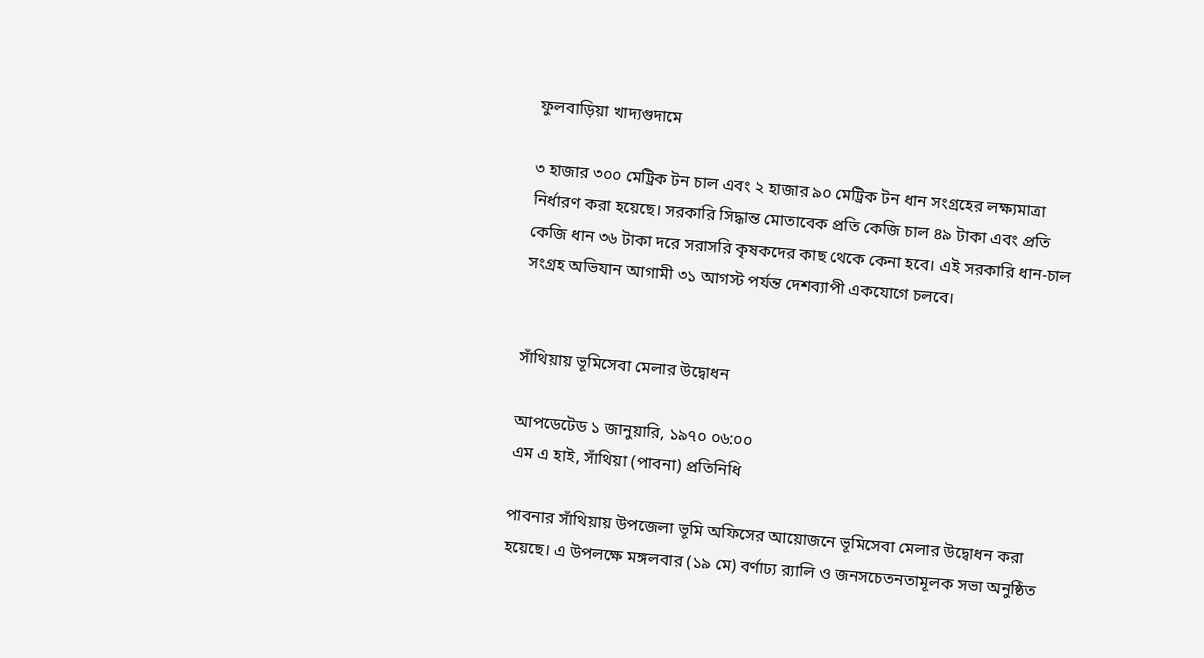ফুলবাড়িয়া খাদ্যগুদামে

৩ হাজার ৩০০ মেট্রিক টন চাল এবং ২ হাজার ৯০ মেট্রিক টন ধান সংগ্রহের লক্ষ্যমাত্রা নির্ধারণ করা হয়েছে। সরকারি সিদ্ধান্ত মোতাবেক প্রতি কেজি চাল ৪৯ টাকা এবং প্রতি কেজি ধান ৩৬ টাকা দরে সরাসরি কৃষকদের কাছ থেকে কেনা হবে। এই সরকারি ধান-চাল সংগ্রহ অভিযান আগামী ৩১ আগস্ট পর্যন্ত দেশব্যাপী একযোগে চলবে।


সাঁথিয়ায় ভূমিসেবা মেলার উদ্বোধন

আপডেটেড ১ জানুয়ারি, ১৯৭০ ০৬:০০
এম এ হাই, সাঁথিয়া (পাবনা) প্রতিনিধি

পাবনার সাঁথিয়ায় উপজেলা ভূমি অফিসের আয়োজনে ভূমিসেবা মেলার উদ্বোধন করা হয়েছে। এ উপলক্ষে মঙ্গলবার (১৯ মে) বর্ণাঢ্য র‌্যালি ও জনসচেতনতামূলক সভা অনুষ্ঠিত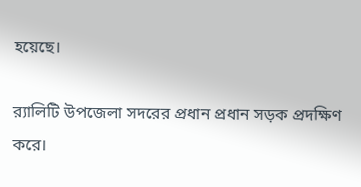হয়েছে।

র‌্যালিটি উপজেলা সদরের প্রধান প্রধান সড়ক প্রদক্ষিণ করে।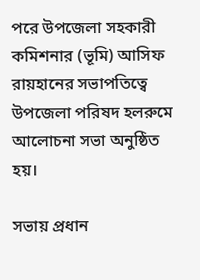পরে উপজেলা সহকারী কমিশনার (ভূমি) আসিফ রায়হানের সভাপতিত্বে উপজেলা পরিষদ হলরুমে আলোচনা সভা অনুষ্ঠিত হয়।

সভায় প্রধান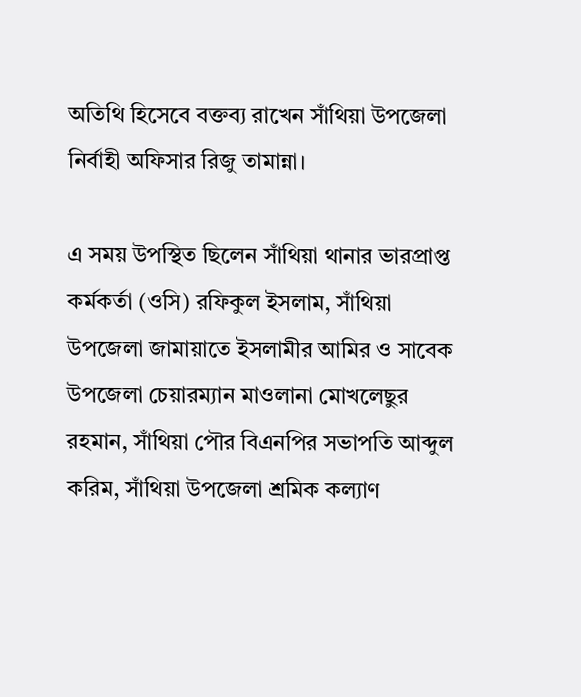অতিথি হিসেবে বক্তব্য রাখেন সাঁথিয়া উপজেলা নির্বাহী অফিসার রিজু তামান্না।

এ সময় উপস্থিত ছিলেন সাঁথিয়া থানার ভারপ্রাপ্ত কর্মকর্তা (ওসি) রফিকুল ইসলাম, সাঁথিয়া উপজেলা জামায়াতে ইসলামীর আমির ও সাবেক উপজেলা চেয়ারম্যান মাওলানা মোখলেছুর রহমান, সাঁথিয়া পৌর বিএনপির সভাপতি আব্দুল করিম, সাঁথিয়া উপজেলা শ্রমিক কল্যাণ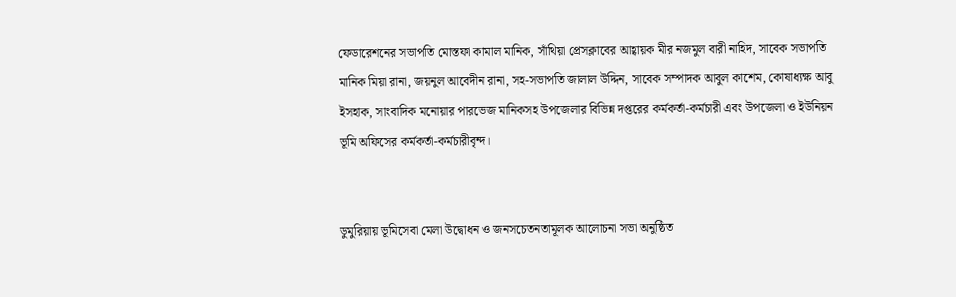ফেডারেশনের সভাপতি মোস্তফা কামাল মানিক, সাঁথিয়া প্রেসক্লাবের আহ্বায়ক মীর নজমুল বারী নাহিদ, সাবেক সভাপতি মানিক মিয়া রানা, জয়নুল আবেদীন রানা, সহ-সভাপতি জালাল উদ্দিন, সাবেক সম্পাদক আবুল কাশেম, কোষাধ্যক্ষ আবু ইসহাক, সাংবাদিক মনোয়ার পারভেজ মানিকসহ উপজেলার বিভিন্ন দপ্তরের কর্মকর্তা-কর্মচারী এবং উপজেলা ও ইউনিয়ন ভূমি অফিসের কর্মকর্তা-কর্মচারীবৃন্দ।


ডুমুরিয়ায় ভূমিসেবা মেলা উদ্বোধন ও জনসচেতনতামূলক আলোচনা সভা অনুষ্ঠিত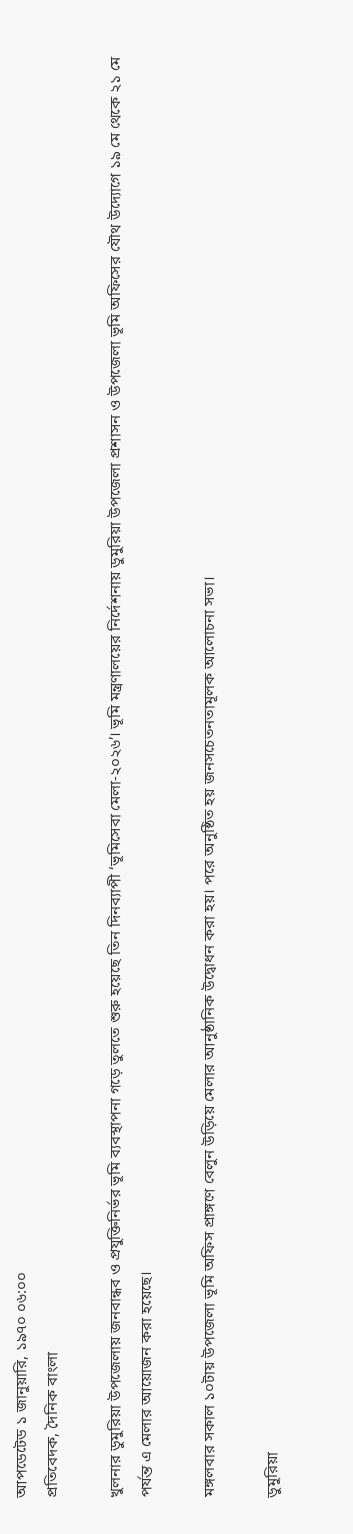আপডেটেড ১ জানুয়ারি, ১৯৭০ ০৬:০০
প্রতিবেদক, দৈনিক বাংলা

খুলনার ডুমুরিয়া উপজেলায় জনবান্ধব ও প্রযুক্তিনির্ভর ভূমি ব্যবস্থাপনা গড়ে তুলতে শুরু হয়েছে তিন দিনব্যাপী ‘ভূমিসেবা মেলা-২০২৬’। ভূমি মন্ত্রণালয়ের নির্দেশনায় ডুমুরিয়া উপজেলা প্রশাসন ও উপজেলা ভূমি অফিসের যৌথ উদ্যোগে ১৯ মে থেকে ২১ মে পর্যন্ত এ মেলার আয়োজন করা হয়েছে।

মঙ্গলবার সকাল ১০টায় উপজেলা ভূমি অফিস প্রাঙ্গণে বেলুন উড়িয়ে মেলার আনুষ্ঠানিক উদ্বোধন করা হয়। পরে অনুষ্ঠিত হয় জনসচেতনতামূলক আলোচনা সভা।

ডুমুরিয়া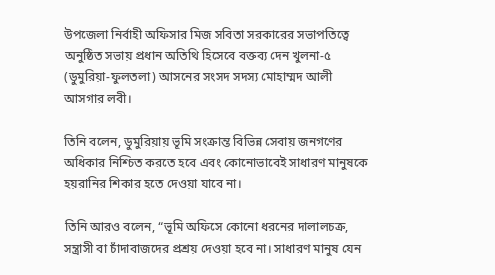উপজেলা নির্বাহী অফিসার মিজ সবিতা সরকারের সভাপতিত্বে অনুষ্ঠিত সভায় প্রধান অতিথি হিসেবে বক্তব্য দেন খুলনা-৫ (ডুমুরিয়া-ফুলতলা) আসনের সংসদ সদস্য মোহাম্মদ আলী আসগার লবী।

তিনি বলেন, ডুমুরিয়ায় ভূমি সংক্রান্ত বিভিন্ন সেবায় জনগণের অধিকার নিশ্চিত করতে হবে এবং কোনোভাবেই সাধারণ মানুষকে হয়রানির শিকার হতে দেওয়া যাবে না।

তিনি আরও বলেন, “ভূমি অফিসে কোনো ধরনের দালালচক্র, সন্ত্রাসী বা চাঁদাবাজদের প্রশ্রয় দেওয়া হবে না। সাধারণ মানুষ যেন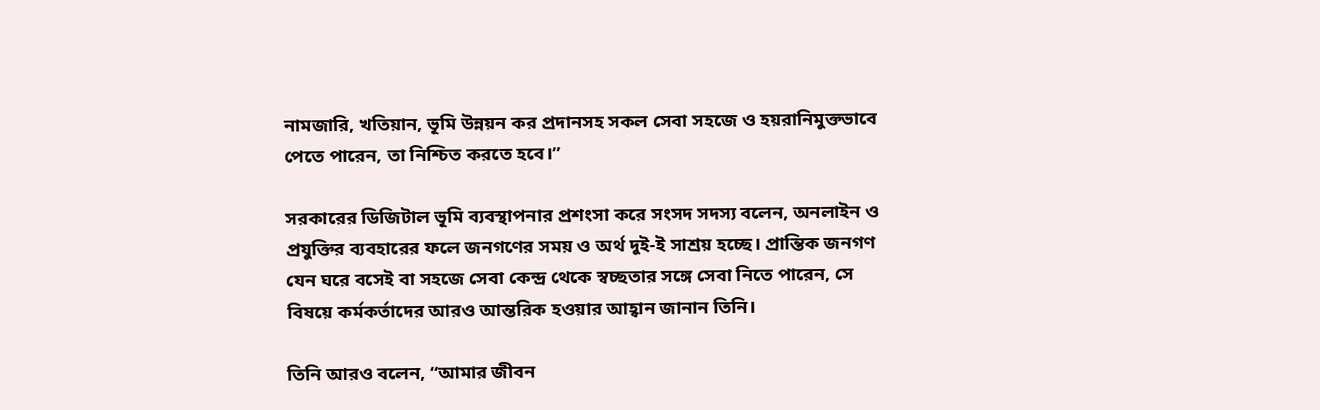নামজারি, খতিয়ান, ভূমি উন্নয়ন কর প্রদানসহ সকল সেবা সহজে ও হয়রানিমুক্তভাবে পেতে পারেন, তা নিশ্চিত করতে হবে।”

সরকারের ডিজিটাল ভূমি ব্যবস্থাপনার প্রশংসা করে সংসদ সদস্য বলেন, অনলাইন ও প্রযুক্তির ব্যবহারের ফলে জনগণের সময় ও অর্থ দুই-ই সাশ্রয় হচ্ছে। প্রান্তিক জনগণ যেন ঘরে বসেই বা সহজে সেবা কেন্দ্র থেকে স্বচ্ছতার সঙ্গে সেবা নিতে পারেন, সে বিষয়ে কর্মকর্তাদের আরও আন্তরিক হওয়ার আহ্বান জানান তিনি।

তিনি আরও বলেন, “আমার জীবন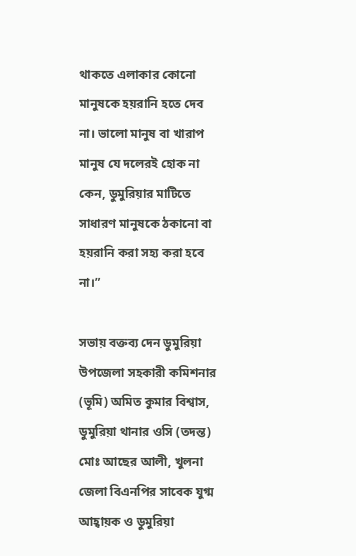থাকতে এলাকার কোনো মানুষকে হয়রানি হতে দেব না। ভালো মানুষ বা খারাপ মানুষ যে দলেরই হোক না কেন, ডুমুরিয়ার মাটিতে সাধারণ মানুষকে ঠকানো বা হয়রানি করা সহ্য করা হবে না।”

সভায় বক্তব্য দেন ডুমুরিয়া উপজেলা সহকারী কমিশনার (ভূমি) অমিত কুমার বিশ্বাস, ডুমুরিয়া থানার ওসি (তদন্ত) মোঃ আছের আলী, খুলনা জেলা বিএনপির সাবেক যুগ্ম আহ্বায়ক ও ডুমুরিয়া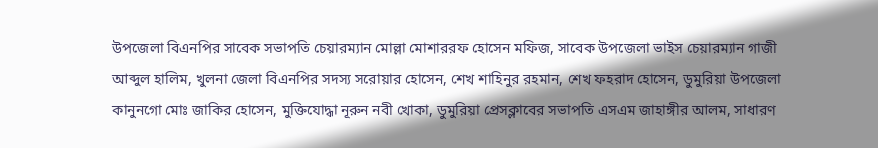উপজেলা বিএনপির সাবেক সভাপতি চেয়ারম্যান মোল্লা মোশাররফ হোসেন মফিজ, সাবেক উপজেলা ভাইস চেয়ারম্যান গাজী আব্দুল হালিম, খুলনা জেলা বিএনপির সদস্য সরোয়ার হোসেন, শেখ শাহিনুর রহমান, শেখ ফহরাদ হোসেন, ডুমুরিয়া উপজেলা কানুনগো মোঃ জাকির হোসেন, মুক্তিযোদ্ধা নূরুন নবী খোকা, ডুমুরিয়া প্রেসক্লাবের সভাপতি এসএম জাহাঙ্গীর আলম, সাধারণ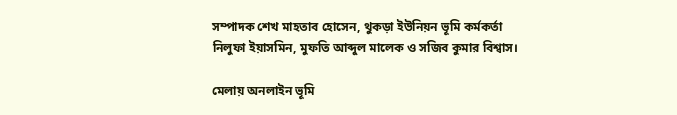সম্পাদক শেখ মাহতাব হোসেন, থুকড়া ইউনিয়ন ভূমি কর্মকর্তা নিলুফা ইয়াসমিন, মুফতি আব্দুল মালেক ও সজিব কুমার বিশ্বাস।

মেলায় অনলাইন ভূমি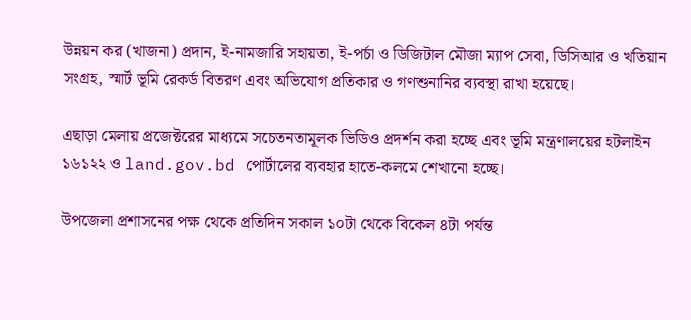উন্নয়ন কর (খাজনা) প্রদান, ই-নামজারি সহায়তা, ই-পর্চা ও ডিজিটাল মৌজা ম্যাপ সেবা, ডিসিআর ও খতিয়ান সংগ্রহ, স্মার্ট ভূমি রেকর্ড বিতরণ এবং অভিযোগ প্রতিকার ও গণশুনানির ব্যবস্থা রাখা হয়েছে।

এছাড়া মেলায় প্রজেক্টরের মাধ্যমে সচেতনতামূলক ভিডিও প্রদর্শন করা হচ্ছে এবং ভূমি মন্ত্রণালয়ের হটলাইন ১৬১২২ ও land.gov.bd পোর্টালের ব্যবহার হাতে-কলমে শেখানো হচ্ছে।

উপজেলা প্রশাসনের পক্ষ থেকে প্রতিদিন সকাল ১০টা থেকে বিকেল ৪টা পর্যন্ত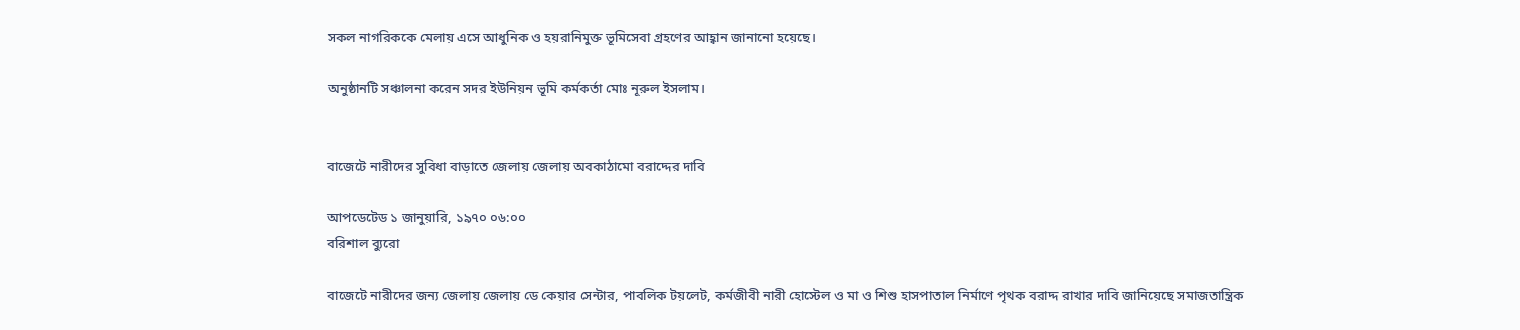সকল নাগরিককে মেলায় এসে আধুনিক ও হয়রানিমুক্ত ভূমিসেবা গ্রহণের আহ্বান জানানো হয়েছে।

অনুষ্ঠানটি সঞ্চালনা করেন সদর ইউনিয়ন ভূমি কর্মকর্তা মোঃ নূরুল ইসলাম।


বাজেটে নারীদের সুবিধা বাড়াতে জেলায় জেলায় অবকাঠামো বরাদ্দের দাবি

আপডেটেড ১ জানুয়ারি, ১৯৭০ ০৬:০০
বরিশাল ব্যুরো

বাজেটে নারীদের জন্য জেলায় জেলায় ডে কেয়ার সেন্টার, পাবলিক টয়লেট, কর্মজীবী নারী হোস্টেল ও মা ও শিশু হাসপাতাল নির্মাণে পৃথক বরাদ্দ রাখার দাবি জানিয়েছে সমাজতান্ত্রিক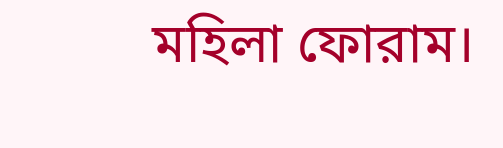মহিলা ফোরাম।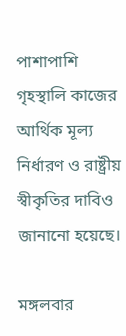পাশাপাশি গৃহস্থালি কাজের আর্থিক মূল্য নির্ধারণ ও রাষ্ট্রীয় স্বীকৃতির দাবিও জানানো হয়েছে।

মঙ্গলবার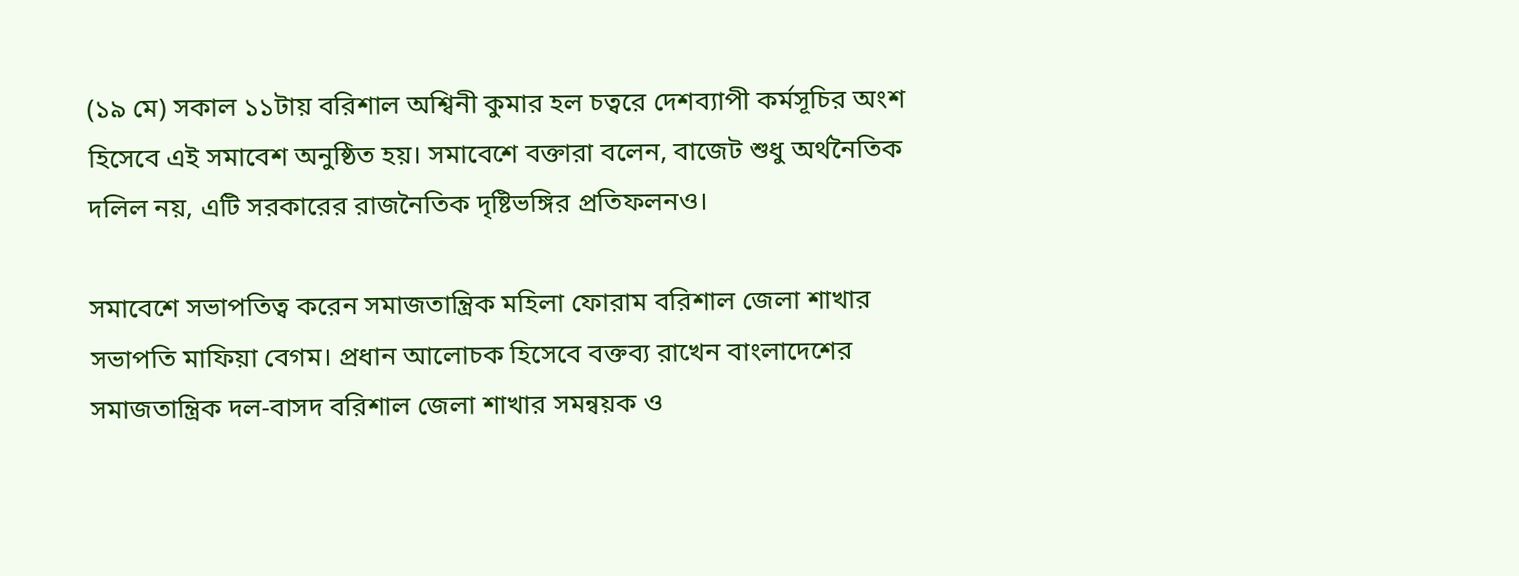(১৯ মে) সকাল ১১টায় বরিশাল অশ্বিনী কুমার হল চত্বরে দেশব্যাপী কর্মসূচির অংশ হিসেবে এই সমাবেশ অনুষ্ঠিত হয়। সমাবেশে বক্তারা বলেন, বাজেট শুধু অর্থনৈতিক দলিল নয়, এটি সরকারের রাজনৈতিক দৃষ্টিভঙ্গির প্রতিফলনও।

সমাবেশে সভাপতিত্ব করেন সমাজতান্ত্রিক মহিলা ফোরাম বরিশাল জেলা শাখার সভাপতি মাফিয়া বেগম। প্রধান আলোচক হিসেবে বক্তব্য রাখেন বাংলাদেশের সমাজতান্ত্রিক দল-বাসদ বরিশাল জেলা শাখার সমন্বয়ক ও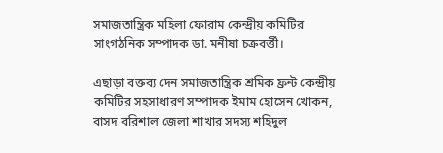সমাজতান্ত্রিক মহিলা ফোরাম কেন্দ্রীয় কমিটির সাংগঠনিক সম্পাদক ডা. মনীষা চক্রবর্ত্তী।

এছাড়া বক্তব্য দেন সমাজতান্ত্রিক শ্রমিক ফ্রন্ট কেন্দ্রীয় কমিটির সহসাধারণ সম্পাদক ইমাম হোসেন খোকন, বাসদ বরিশাল জেলা শাখার সদস্য শহিদুল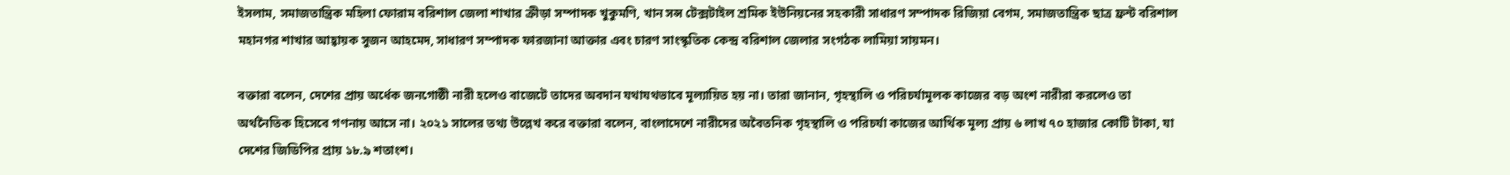ইসলাম, সমাজতান্ত্রিক মহিলা ফোরাম বরিশাল জেলা শাখার ক্রীড়া সম্পাদক খুকুমণি, খান সন্স টেক্সটাইল শ্রমিক ইউনিয়নের সহকারী সাধারণ সম্পাদক রিজিয়া বেগম, সমাজতান্ত্রিক ছাত্র ফ্রন্ট বরিশাল মহানগর শাখার আহ্বায়ক সুজন আহমেদ, সাধারণ সম্পাদক ফারজানা আক্তার এবং চারণ সাংস্কৃতিক কেন্দ্র বরিশাল জেলার সংগঠক লামিয়া সায়মন।

বক্তারা বলেন, দেশের প্রায় অর্ধেক জনগোষ্ঠী নারী হলেও বাজেটে তাদের অবদান যথাযথভাবে মূল্যায়িত হয় না। তারা জানান, গৃহস্থালি ও পরিচর্যামূলক কাজের বড় অংশ নারীরা করলেও তা অর্থনৈতিক হিসেবে গণনায় আসে না। ২০২১ সালের তথ্য উল্লেখ করে বক্তারা বলেন, বাংলাদেশে নারীদের অবৈতনিক গৃহস্থালি ও পরিচর্যা কাজের আর্থিক মূল্য প্রায় ৬ লাখ ৭০ হাজার কোটি টাকা, যা দেশের জিডিপির প্রায় ১৮.৯ শতাংশ।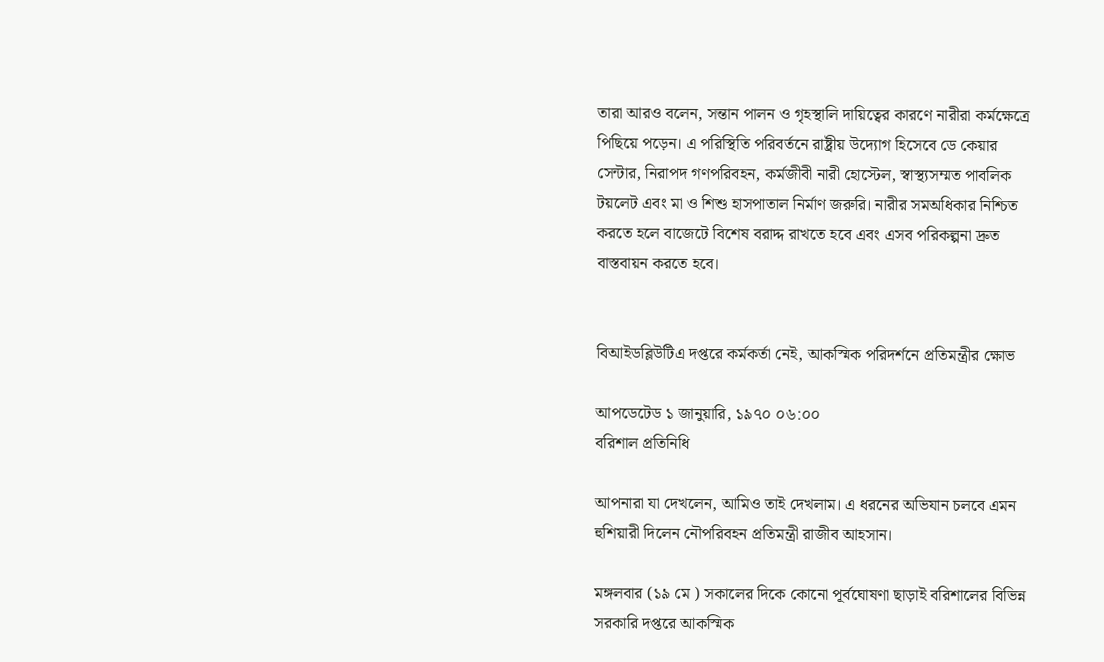তারা আরও বলেন, সন্তান পালন ও গৃহস্থালি দায়িত্বের কারণে নারীরা কর্মক্ষেত্রে পিছিয়ে পড়েন। এ পরিস্থিতি পরিবর্তনে রাষ্ট্রীয় উদ্যোগ হিসেবে ডে কেয়ার সেন্টার, নিরাপদ গণপরিবহন, কর্মজীবী নারী হোস্টেল, স্বাস্থ্যসম্মত পাবলিক টয়লেট এবং মা ও শিশু হাসপাতাল নির্মাণ জরুরি। নারীর সমঅধিকার নিশ্চিত করতে হলে বাজেটে বিশেষ বরাদ্দ রাখতে হবে এবং এসব পরিকল্পনা দ্রুত বাস্তবায়ন করতে হবে।


বিআইডব্লিউটিএ দপ্তরে কর্মকর্তা নেই, আকস্মিক পরিদর্শনে প্রতিমন্ত্রীর ক্ষোভ

আপডেটেড ১ জানুয়ারি, ১৯৭০ ০৬:০০
বরিশাল প্রতিনিধি

আপনারা যা দেখলেন, আমিও তাই দেখলাম। এ ধরনের অভিযান চলবে এমন হুশিয়ারী দিলেন নৌপরিবহন প্রতিমন্ত্রী রাজীব আহসান।

মঙ্গলবার (১৯ মে ) সকালের দিকে কোনো পূর্বঘোষণা ছাড়াই বরিশালের বিভিন্ন সরকারি দপ্তরে আকস্মিক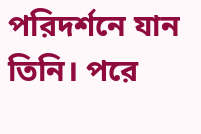পরিদর্শনে যান তিনি। পরে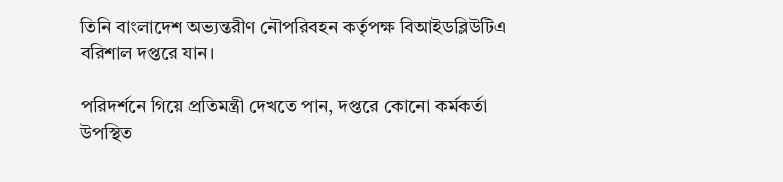তিনি বাংলাদেশ অভ্যন্তরীণ নৌপরিবহন কর্তৃপক্ষ বিআইডব্লিউটিএ বরিশাল দপ্তরে যান।

পরিদর্শনে গিয়ে প্রতিমন্ত্রী দেখতে পান, দপ্তরে কোনো কর্মকর্তা উপস্থিত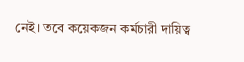নেই। তবে কয়েকজন কর্মচারী দায়িত্ব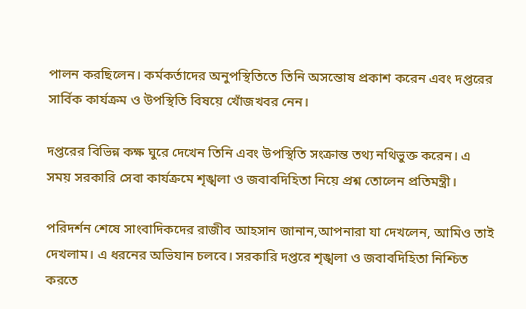পালন করছিলেন। কর্মকর্তাদের অনুপস্থিতিতে তিনি অসন্তোষ প্রকাশ করেন এবং দপ্তরের সার্বিক কার্যক্রম ও উপস্থিতি বিষয়ে খোঁজখবর নেন।

দপ্তরের বিভিন্ন কক্ষ ঘুরে দেখেন তিনি এবং উপস্থিতি সংক্রান্ত তথ্য নথিভুক্ত করেন। এ সময় সরকারি সেবা কার্যক্রমে শৃঙ্খলা ও জবাবদিহিতা নিয়ে প্রশ্ন তোলেন প্রতিমন্ত্রী।

পরিদর্শন শেষে সাংবাদিকদের রাজীব আহসান জানান,আপনারা যা দেখলেন, আমিও তাই দেখলাম। এ ধরনের অভিযান চলবে। সরকারি দপ্তরে শৃঙ্খলা ও জবাবদিহিতা নিশ্চিত করতে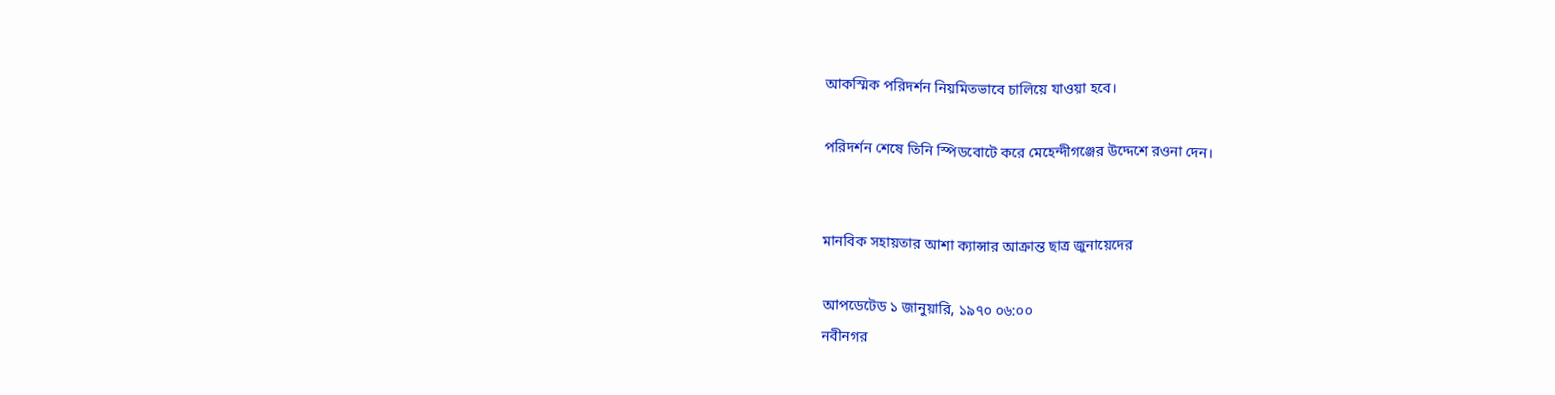আকস্মিক পরিদর্শন নিয়মিতভাবে চালিয়ে যাওয়া হবে।

পরিদর্শন শেষে তিনি স্পিডবোটে করে মেহেন্দীগঞ্জের উদ্দেশে রওনা দেন।


মানবিক সহায়তার আশা ক্যান্সার আক্রান্ত ছাত্র জুনায়েদের

আপডেটেড ১ জানুয়ারি, ১৯৭০ ০৬:০০
নবীনগর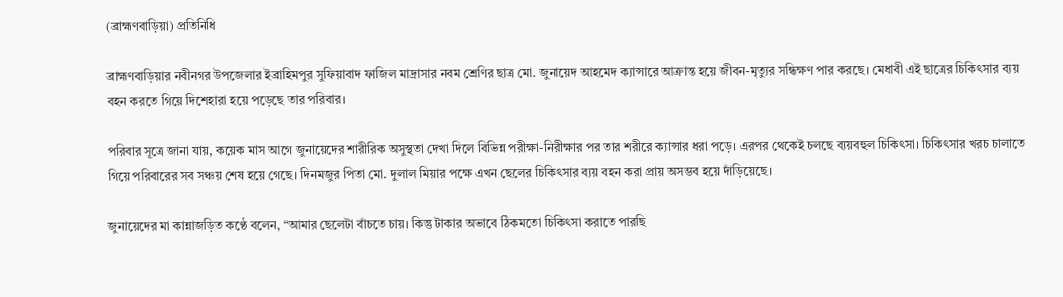(ব্রাহ্মণবাড়িয়া) প্রতিনিধি

ব্রাহ্মণবাড়িয়ার নবীনগর উপজেলার ইব্রাহিমপুর সুফিয়াবাদ ফাজিল মাদ্রাসার নবম শ্রেণির ছাত্র মো. জুনায়েদ আহমেদ ক্যান্সারে আক্রান্ত হয়ে জীবন-মৃত্যুর সন্ধিক্ষণ পার করছে। মেধাবী এই ছাত্রের চিকিৎসার ব্যয় বহন করতে গিয়ে দিশেহারা হয়ে পড়েছে তার পরিবার।

পরিবার সূত্রে জানা যায়, কয়েক মাস আগে জুনায়েদের শারীরিক অসুস্থতা দেখা দিলে বিভিন্ন পরীক্ষা-নিরীক্ষার পর তার শরীরে ক্যান্সার ধরা পড়ে। এরপর থেকেই চলছে ব্যয়বহুল চিকিৎসা। চিকিৎসার খরচ চালাতে গিয়ে পরিবারের সব সঞ্চয় শেষ হয়ে গেছে। দিনমজুর পিতা মো. দুলাল মিয়ার পক্ষে এখন ছেলের চিকিৎসার ব্যয় বহন করা প্রায় অসম্ভব হয়ে দাঁড়িয়েছে।

জুনায়েদের মা কান্নাজড়িত কণ্ঠে বলেন, “আমার ছেলেটা বাঁচতে চায়। কিন্তু টাকার অভাবে ঠিকমতো চিকিৎসা করাতে পারছি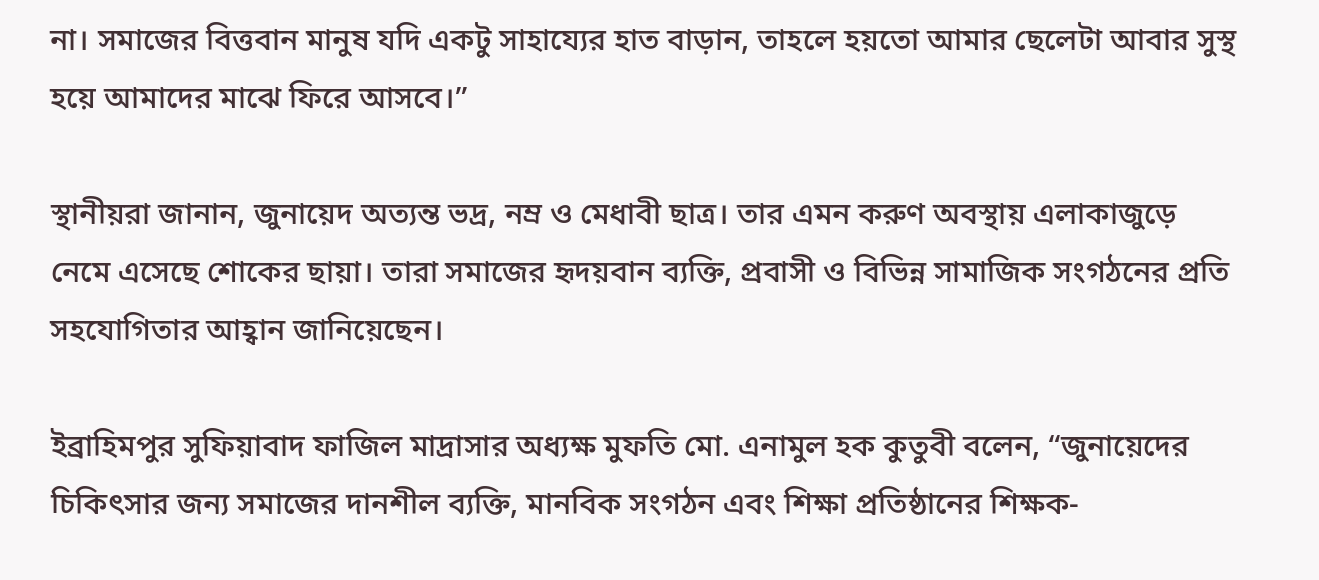না। সমাজের বিত্তবান মানুষ যদি একটু সাহায্যের হাত বাড়ান, তাহলে হয়তো আমার ছেলেটা আবার সুস্থ হয়ে আমাদের মাঝে ফিরে আসবে।”

স্থানীয়রা জানান, জুনায়েদ অত্যন্ত ভদ্র, নম্র ও মেধাবী ছাত্র। তার এমন করুণ অবস্থায় এলাকাজুড়ে নেমে এসেছে শোকের ছায়া। তারা সমাজের হৃদয়বান ব্যক্তি, প্রবাসী ও বিভিন্ন সামাজিক সংগঠনের প্রতি সহযোগিতার আহ্বান জানিয়েছেন।

ইব্রাহিমপুর সুফিয়াবাদ ফাজিল মাদ্রাসার অধ্যক্ষ মুফতি মো. এনামুল হক কুতুবী বলেন, “জুনায়েদের চিকিৎসার জন্য সমাজের দানশীল ব্যক্তি, মানবিক সংগঠন এবং শিক্ষা প্রতিষ্ঠানের শিক্ষক-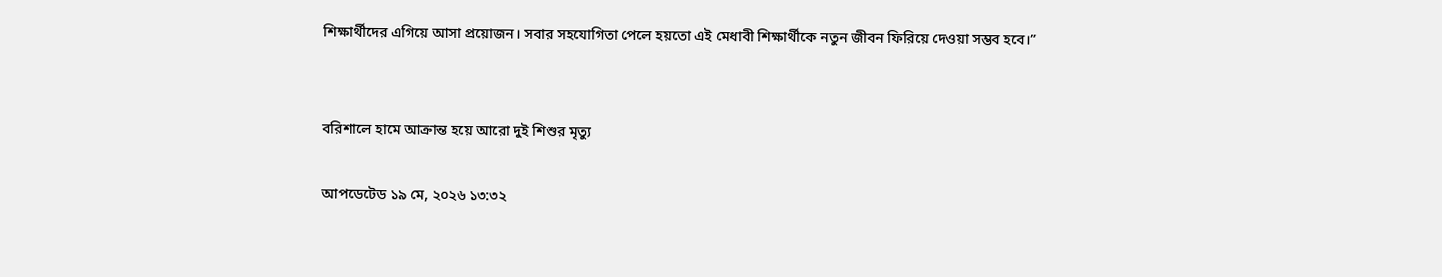শিক্ষার্থীদের এগিয়ে আসা প্রয়োজন। সবার সহযোগিতা পেলে হয়তো এই মেধাবী শিক্ষার্থীকে নতুন জীবন ফিরিয়ে দেওয়া সম্ভব হবে।”


বরিশালে হামে আক্রান্ত হয়ে আরো দুই শিশুর মৃত্যু

আপডেটেড ১৯ মে, ২০২৬ ১৩:৩২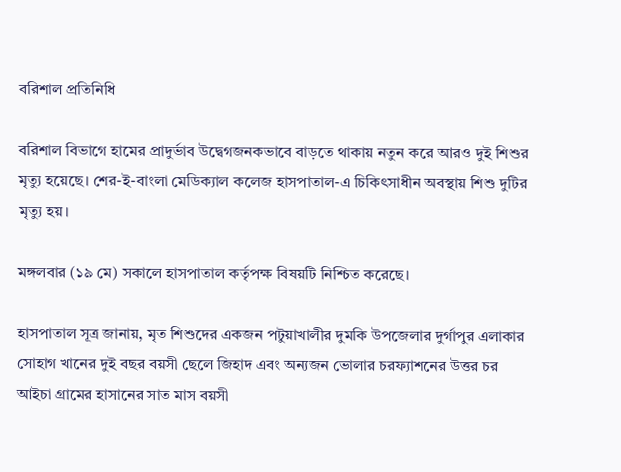বরিশাল প্রতিনিধি

বরিশাল বিভাগে হামের প্রাদুর্ভাব উদ্বেগজনকভাবে বাড়তে থাকায় নতুন করে আরও দুই শিশুর মৃত্যু হয়েছে। শের-ই-বাংলা মেডিক্যাল কলেজ হাসপাতাল-এ চিকিৎসাধীন অবস্থায় শিশু দুটির মৃত্যু হয়।

মঙ্গলবার (১৯ মে) সকালে হাসপাতাল কর্তৃপক্ষ বিষয়টি নিশ্চিত করেছে।

হাসপাতাল সূত্র জানায়, মৃত শিশুদের একজন পটুয়াখালীর দুমকি উপজেলার দুর্গাপুর এলাকার সোহাগ খানের দুই বছর বয়সী ছেলে জিহাদ এবং অন্যজন ভোলার চরফ্যাশনের উত্তর চর আইচা গ্রামের হাসানের সাত মাস বয়সী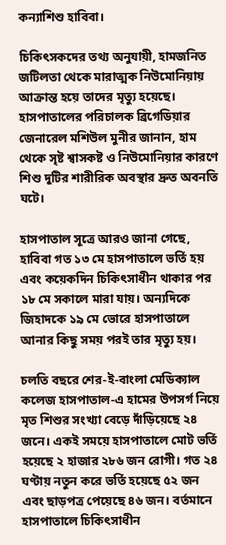কন্যাশিশু হাবিবা।

চিকিৎসকদের তথ্য অনুযায়ী, হামজনিত জটিলতা থেকে মারাত্মক নিউমোনিয়ায় আক্রান্ত হয়ে তাদের মৃত্যু হয়েছে। হাসপাতালের পরিচালক ব্রিগেডিয়ার জেনারেল মশিউল মুনীর জানান, হাম থেকে সৃষ্ট শ্বাসকষ্ট ও নিউমোনিয়ার কারণে শিশু দুটির শারীরিক অবস্থার দ্রুত অবনতি ঘটে।

হাসপাতাল সূত্রে আরও জানা গেছে, হাবিবা গত ১৩ মে হাসপাতালে ভর্তি হয় এবং কয়েকদিন চিকিৎসাধীন থাকার পর ১৮ মে সকালে মারা যায়। অন্যদিকে জিহাদকে ১৯ মে ভোরে হাসপাতালে আনার কিছু সময় পরই তার মৃত্যু হয়।

চলতি বছরে শের-ই-বাংলা মেডিক্যাল কলেজ হাসপাতাল-এ হামের উপসর্গ নিয়ে মৃত শিশুর সংখ্যা বেড়ে দাঁড়িয়েছে ২৪ জনে। একই সময়ে হাসপাতালে মোট ভর্তি হয়েছে ২ হাজার ২৮৬ জন রোগী। গত ২৪ ঘণ্টায় নতুন করে ভর্তি হয়েছে ৫২ জন এবং ছাড়পত্র পেয়েছে ৪৬ জন। বর্তমানে হাসপাতালে চিকিৎসাধীন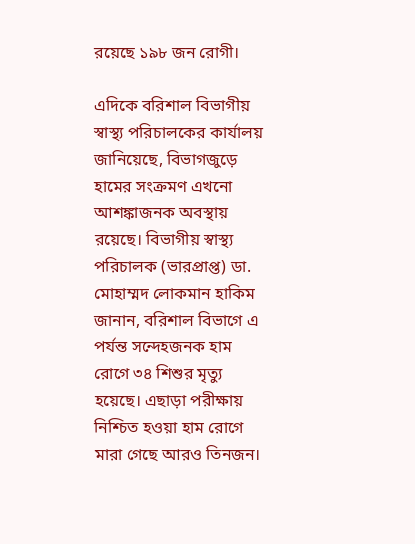রয়েছে ১৯৮ জন রোগী।

এদিকে বরিশাল বিভাগীয় স্বাস্থ্য পরিচালকের কার্যালয় জানিয়েছে, বিভাগজুড়ে হামের সংক্রমণ এখনো আশঙ্কাজনক অবস্থায় রয়েছে। বিভাগীয় স্বাস্থ্য পরিচালক (ভারপ্রাপ্ত) ডা. মোহাম্মদ লোকমান হাকিম জানান, বরিশাল বিভাগে এ পর্যন্ত সন্দেহজনক হাম রোগে ৩৪ শিশুর মৃত্যু হয়েছে। এছাড়া পরীক্ষায় নিশ্চিত হওয়া হাম রোগে মারা গেছে আরও তিনজন।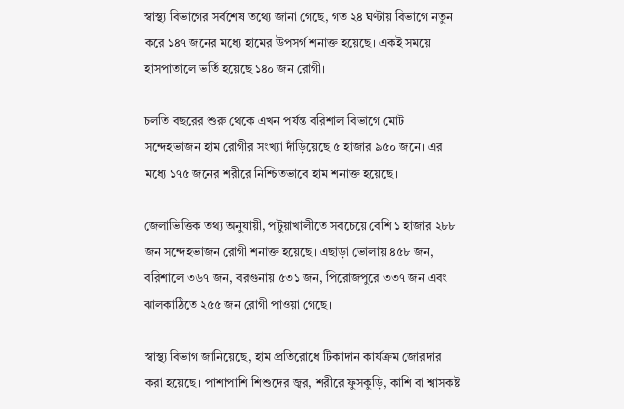স্বাস্থ্য বিভাগের সর্বশেষ তথ্যে জানা গেছে, গত ২৪ ঘণ্টায় বিভাগে নতুন করে ১৪৭ জনের মধ্যে হামের উপসর্গ শনাক্ত হয়েছে। একই সময়ে হাসপাতালে ভর্তি হয়েছে ১৪০ জন রোগী।

চলতি বছরের শুরু থেকে এখন পর্যন্ত বরিশাল বিভাগে মোট সন্দেহভাজন হাম রোগীর সংখ্যা দাঁড়িয়েছে ৫ হাজার ৯৫০ জনে। এর মধ্যে ১৭৫ জনের শরীরে নিশ্চিতভাবে হাম শনাক্ত হয়েছে।

জেলাভিত্তিক তথ্য অনুযায়ী, পটুয়াখালীতে সবচেয়ে বেশি ১ হাজার ২৮৮ জন সন্দেহভাজন রোগী শনাক্ত হয়েছে। এছাড়া ভোলায় ৪৫৮ জন, বরিশালে ৩৬৭ জন, বরগুনায় ৫৩১ জন, পিরোজপুরে ৩৩৭ জন এবং ঝালকাঠিতে ২৫৫ জন রোগী পাওয়া গেছে।

স্বাস্থ্য বিভাগ জানিয়েছে, হাম প্রতিরোধে টিকাদান কার্যক্রম জোরদার করা হয়েছে। পাশাপাশি শিশুদের জ্বর, শরীরে ফুসকুড়ি, কাশি বা শ্বাসকষ্ট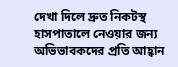দেখা দিলে দ্রুত নিকটস্থ হাসপাতালে নেওয়ার জন্য অভিভাবকদের প্রতি আহ্বান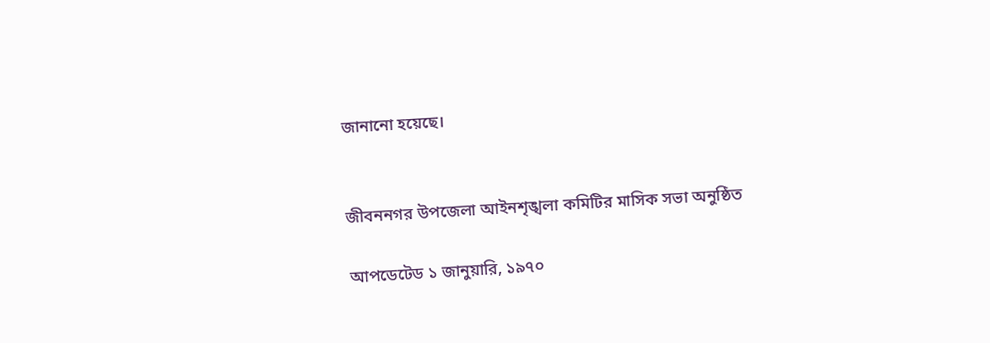জানানো হয়েছে।


জীবননগর উপজেলা আইনশৃঙ্খলা কমিটির মাসিক সভা অনুষ্ঠিত

আপডেটেড ১ জানুয়ারি, ১৯৭০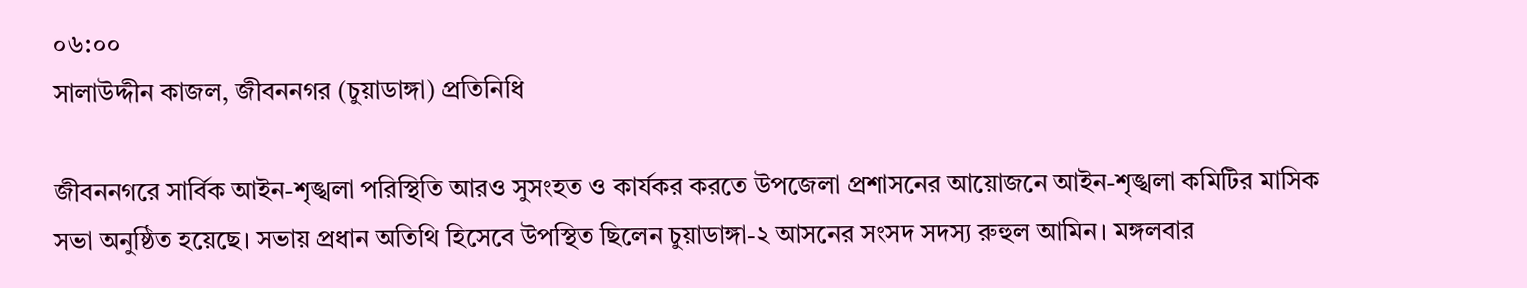০৬:০০
সালাউদ্দীন কাজল, জীবননগর (চুয়াডাঙ্গা) প্রতিনিধি

জীবননগরে সার্বিক আইন-শৃঙ্খলা পরিস্থিতি আরও সুসংহত ও কার্যকর করতে উপজেলা প্রশাসনের আয়োজনে আইন-শৃঙ্খলা কমিটির মাসিক সভা অনুষ্ঠিত হয়েছে। সভায় প্রধান অতিথি হিসেবে উপস্থিত ছিলেন চুয়াডাঙ্গা-২ আসনের সংসদ সদস্য রুহুল আমিন। মঙ্গলবার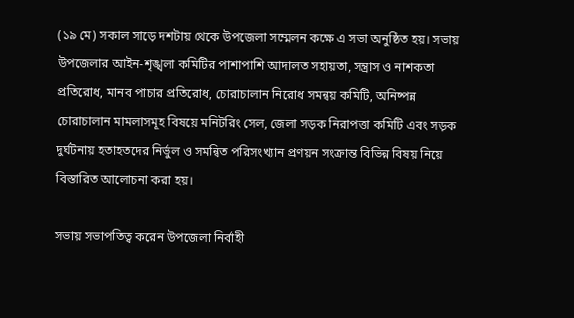(১৯ মে) সকাল সাড়ে দশটায় থেকে উপজেলা সম্মেলন কক্ষে এ সভা অনুষ্ঠিত হয়। সভায় উপজেলার আইন-শৃঙ্খলা কমিটির পাশাপাশি আদালত সহায়তা, সন্ত্রাস ও নাশকতা প্রতিরোধ, মানব পাচার প্রতিরোধ, চোরাচালান নিরোধ সমন্বয় কমিটি, অনিষ্পন্ন চোরাচালান মামলাসমূহ বিষয়ে মনিটরিং সেল, জেলা সড়ক নিরাপত্তা কমিটি এবং সড়ক দুর্ঘটনায় হতাহতদের নির্ভুল ও সমন্বিত পরিসংখ্যান প্রণয়ন সংক্রান্ত বিভিন্ন বিষয় নিয়ে বিস্তারিত আলোচনা করা হয়।

সভায় সভাপতিত্ব করেন উপজেলা নির্বাহী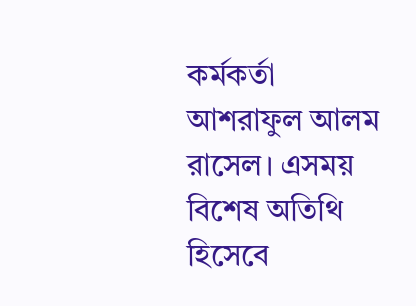কর্মকর্তা আশরাফুল আলম রাসেল। এসময় বিশেষ অতিথি হিসেবে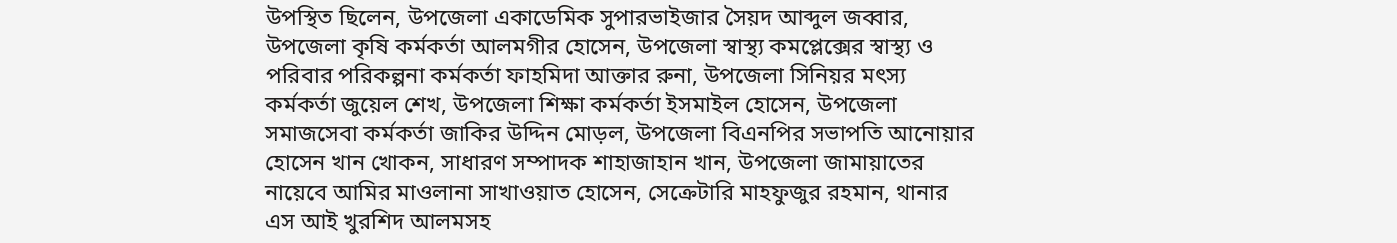উপস্থিত ছিলেন, উপজেলা একাডেমিক সুপারভাইজার সৈয়দ আব্দুল জব্বার, উপজেলা কৃষি কর্মকর্তা আলমগীর হোসেন, উপজেলা স্বাস্থ্য কমপ্লেক্সের স্বাস্থ্য ও পরিবার পরিকল্পনা কর্মকর্তা ফাহমিদা আক্তার রুনা, উপজেলা সিনিয়র মৎস্য কর্মকর্তা জুয়েল শেখ, উপজেলা শিক্ষা কর্মকর্তা ইসমাইল হোসেন, উপজেলা সমাজসেবা কর্মকর্তা জাকির উদ্দিন মোড়ল, উপজেলা বিএনপির সভাপতি আনোয়ার হোসেন খান খোকন, সাধারণ সম্পাদক শাহাজাহান খান, উপজেলা জামায়াতের নায়েবে আমির মাওলানা সাখাওয়াত হোসেন, সেক্রেটারি মাহফুজুর রহমান, থানার এস আই খুরশিদ আলমসহ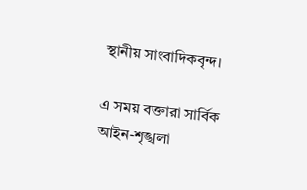স্থানীয় সাংবাদিকবৃন্দ।

এ সময় বক্তারা সার্বিক আইন-শৃঙ্খলা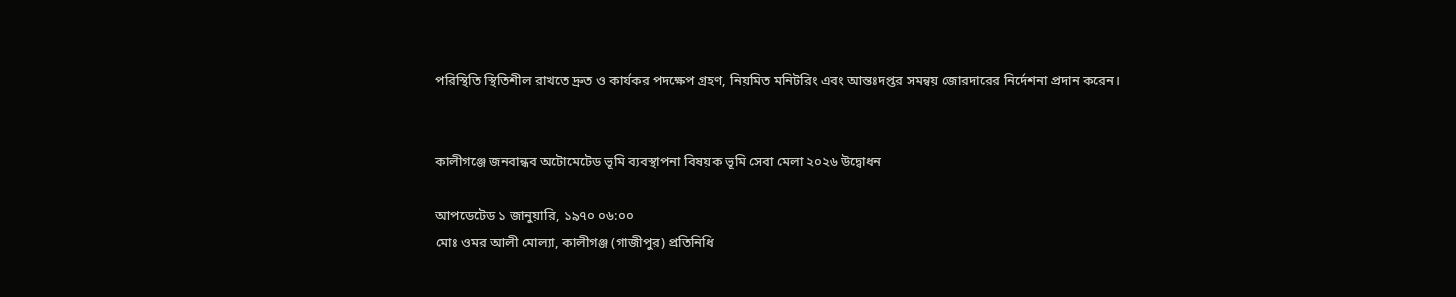পরিস্থিতি স্থিতিশীল রাখতে দ্রুত ও কার্যকর পদক্ষেপ গ্রহণ, নিয়মিত মনিটরিং এবং আন্তঃদপ্তর সমন্বয় জোরদারের নির্দেশনা প্রদান করেন।


কালীগঞ্জে জনবান্ধব অটোমেটেড ভূমি ব্যবস্থাপনা বিষয়ক ভূমি সেবা মেলা ২০২৬ উদ্বোধন

আপডেটেড ১ জানুয়ারি, ১৯৭০ ০৬:০০
মোঃ ওমর আলী মোল্যা, কালীগঞ্জ (গাজীপুর) প্রতিনিধি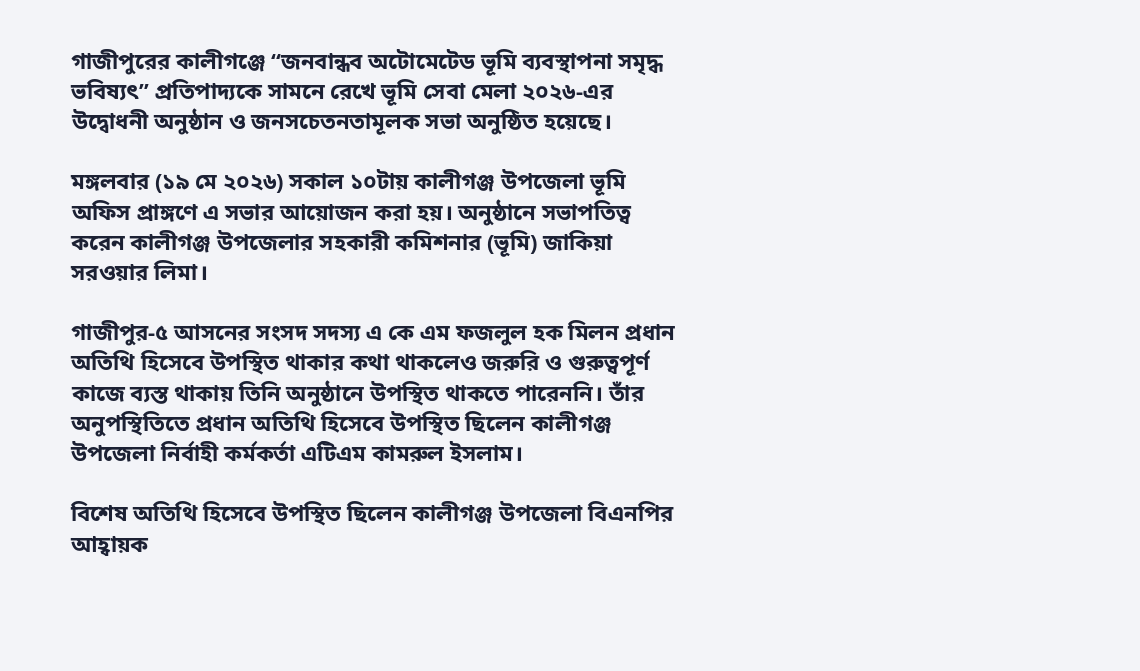গাজীপুরের কালীগঞ্জে “জনবান্ধব অটোমেটেড ভূমি ব্যবস্থাপনা সমৃদ্ধ ভবিষ্যৎ” প্রতিপাদ্যকে সামনে রেখে ভূমি সেবা মেলা ২০২৬-এর উদ্বোধনী অনুষ্ঠান ও জনসচেতনতামূলক সভা অনুষ্ঠিত হয়েছে।

মঙ্গলবার (১৯ মে ২০২৬) সকাল ১০টায় কালীগঞ্জ উপজেলা ভূমি অফিস প্রাঙ্গণে এ সভার আয়োজন করা হয়। অনুষ্ঠানে সভাপতিত্ব করেন কালীগঞ্জ উপজেলার সহকারী কমিশনার (ভূমি) জাকিয়া সরওয়ার লিমা।

গাজীপুর-৫ আসনের সংসদ সদস্য এ কে এম ফজলুল হক মিলন প্রধান অতিথি হিসেবে উপস্থিত থাকার কথা থাকলেও জরুরি ও গুরুত্বপূর্ণ কাজে ব্যস্ত থাকায় তিনি অনুষ্ঠানে উপস্থিত থাকতে পারেননি। তাঁর অনুপস্থিতিতে প্রধান অতিথি হিসেবে উপস্থিত ছিলেন কালীগঞ্জ উপজেলা নির্বাহী কর্মকর্তা এটিএম কামরুল ইসলাম।

বিশেষ অতিথি হিসেবে উপস্থিত ছিলেন কালীগঞ্জ উপজেলা বিএনপির আহ্বায়ক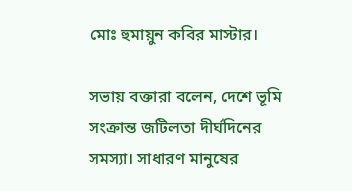মোঃ হুমায়ুন কবির মাস্টার।

সভায় বক্তারা বলেন, দেশে ভূমি সংক্রান্ত জটিলতা দীর্ঘদিনের সমস্যা। সাধারণ মানুষের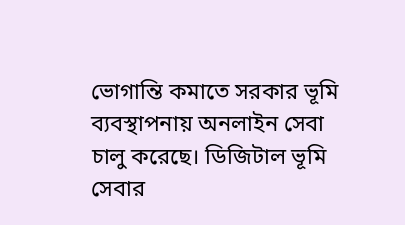ভোগান্তি কমাতে সরকার ভূমি ব্যবস্থাপনায় অনলাইন সেবা চালু করেছে। ডিজিটাল ভূমি সেবার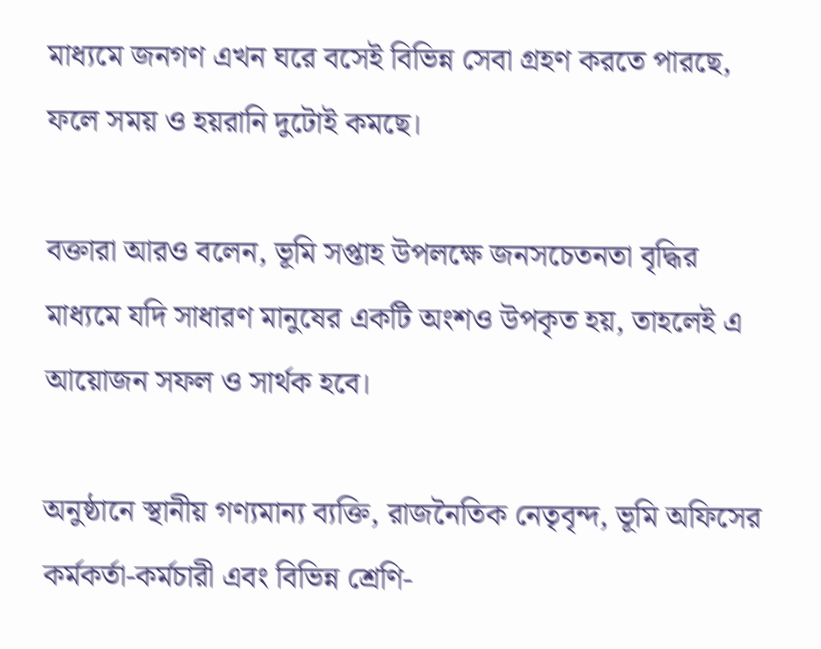মাধ্যমে জনগণ এখন ঘরে বসেই বিভিন্ন সেবা গ্রহণ করতে পারছে, ফলে সময় ও হয়রানি দুটোই কমছে।

বক্তারা আরও বলেন, ভূমি সপ্তাহ উপলক্ষে জনসচেতনতা বৃদ্ধির মাধ্যমে যদি সাধারণ মানুষের একটি অংশও উপকৃত হয়, তাহলেই এ আয়োজন সফল ও সার্থক হবে।

অনুষ্ঠানে স্থানীয় গণ্যমান্য ব্যক্তি, রাজনৈতিক নেতৃবৃন্দ, ভূমি অফিসের কর্মকর্তা-কর্মচারী এবং বিভিন্ন শ্রেণি-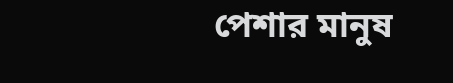পেশার মানুষ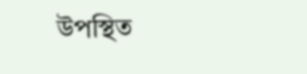উপস্থিত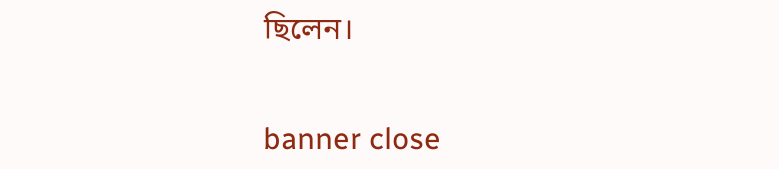ছিলেন।


banner close